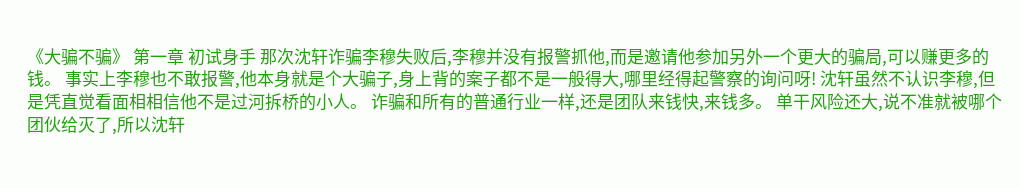《大骗不骗》 第一章 初试身手 那次沈轩诈骗李穆失败后,李穆并没有报警抓他,而是邀请他参加另外一个更大的骗局,可以赚更多的钱。 事实上李穆也不敢报警,他本身就是个大骗子,身上背的案子都不是一般得大,哪里经得起警察的询问呀! 沈轩虽然不认识李穆,但是凭直觉看面相相信他不是过河拆桥的小人。 诈骗和所有的普通行业一样,还是团队来钱快,来钱多。 单干风险还大,说不准就被哪个团伙给灭了,所以沈轩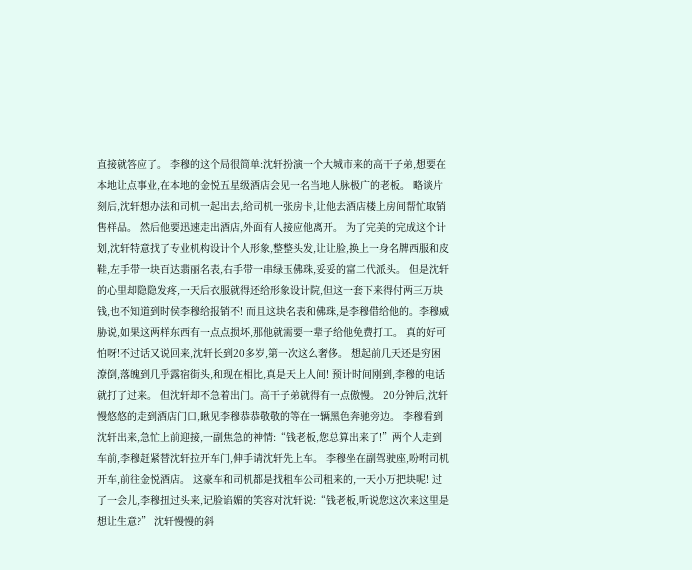直接就答应了。 李穆的这个局很简单:沈轩扮演一个大城市来的高干子弟,想要在本地让点事业,在本地的金悦五星级酒店会见一名当地人脉极广的老板。 略谈片刻后,沈轩想办法和司机一起出去,给司机一张房卡,让他去酒店楼上房间帮忙取销售样品。 然后他要迅速走出酒店,外面有人接应他离开。 为了完美的完成这个计划,沈轩特意找了专业机构设计个人形象,整整头发,让让脸,换上一身名牌西服和皮鞋,左手带一块百达翡丽名表,右手带一串绿玉佛珠,妥妥的富二代派头。 但是沈轩的心里却隐隐发疼,一天后衣服就得还给形象设计院,但这一套下来得付两三万块钱,也不知道到时侯李穆给报销不! 而且这块名表和佛珠,是李穆借给他的。李穆威胁说,如果这两样东西有一点点损坏,那他就需要一辈子给他免费打工。 真的好可怕呀!不过话又说回来,沈轩长到20多岁,第一次这么奢侈。 想起前几天还是穷困潦倒,落魄到几乎露宿街头,和现在相比,真是天上人间! 预计时间刚到,李穆的电话就打了过来。 但沈轩却不急着出门。高干子弟就得有一点傲慢。 20分钟后,沈轩慢悠悠的走到酒店门口,瞅见李穆恭恭敬敬的等在一辆黑色奔驰旁边。 李穆看到沈轩出来,急忙上前迎接,一副焦急的神情:“钱老板,您总算出来了!”两个人走到车前,李穆赶紧替沈轩拉开车门,伸手请沈轩先上车。 李穆坐在副驾驶座,吩咐司机开车,前往金悦酒店。 这豪车和司机都是找租车公司租来的,一天小万把块呢! 过了一会儿,李穆扭过头来,记脸谄媚的笑容对沈轩说:“钱老板,听说您这次来这里是想让生意?” 沈轩慢慢的斜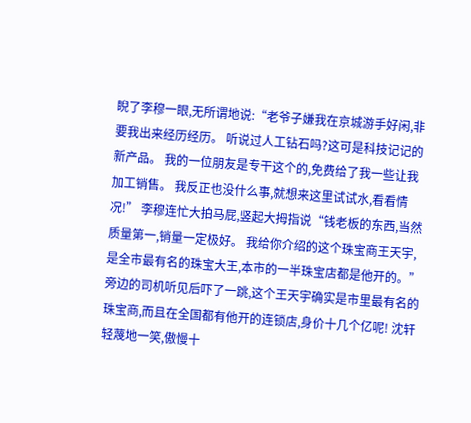睨了李穆一眼,无所谓地说:“老爷子嫌我在京城游手好闲,非要我出来经历经历。 听说过人工钻石吗?这可是科技记记的新产品。 我的一位朋友是专干这个的,免费给了我一些让我加工销售。 我反正也没什么事,就想来这里试试水,看看情况!” 李穆连忙大拍马屁,竖起大拇指说“钱老板的东西,当然质量第一,销量一定极好。 我给你介绍的这个珠宝商王天宇,是全市最有名的珠宝大王,本市的一半珠宝店都是他开的。” 旁边的司机听见后吓了一跳,这个王天宇确实是市里最有名的珠宝商,而且在全国都有他开的连锁店,身价十几个亿呢! 沈轩轻蔑地一笑,傲慢十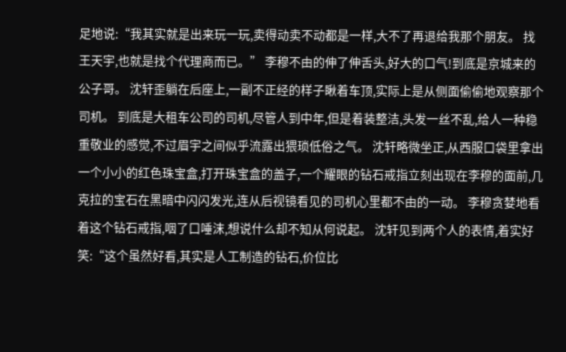足地说:“我其实就是出来玩一玩,卖得动卖不动都是一样,大不了再退给我那个朋友。 找王天宇,也就是找个代理商而已。” 李穆不由的伸了伸舌头,好大的口气!到底是京城来的公子哥。 沈轩歪躺在后座上,一副不正经的样子瞅着车顶,实际上是从侧面偷偷地观察那个司机。 到底是大租车公司的司机,尽管人到中年,但是着装整洁,头发一丝不乱,给人一种稳重敬业的感觉,不过眉宇之间似乎流露出猥琐低俗之气。 沈轩略微坐正,从西服口袋里拿出一个小小的红色珠宝盒,打开珠宝盒的盖子,一个耀眼的钻石戒指立刻出现在李穆的面前,几克拉的宝石在黑暗中闪闪发光,连从后视镜看见的司机心里都不由的一动。 李穆贪婪地看着这个钻石戒指,咽了口唾沫,想说什么却不知从何说起。 沈轩见到两个人的表情,着实好笑:“这个虽然好看,其实是人工制造的钻石,价位比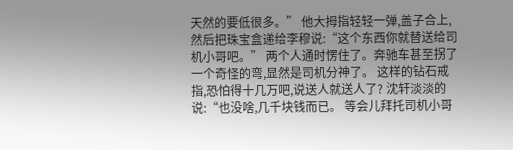天然的要低很多。” 他大拇指轻轻一弹,盖子合上,然后把珠宝盒递给李穆说:“这个东西你就替送给司机小哥吧。” 两个人通时愣住了。奔驰车甚至拐了一个奇怪的弯,显然是司机分神了。 这样的钻石戒指,恐怕得十几万吧,说送人就送人了? 沈轩淡淡的说:“也没啥,几千块钱而已。 等会儿拜托司机小哥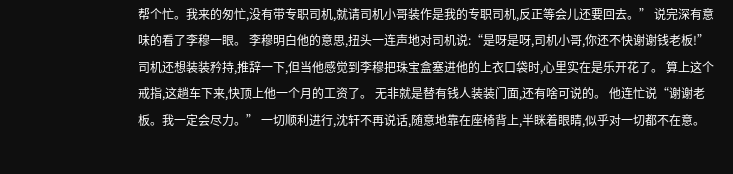帮个忙。我来的匆忙,没有带专职司机,就请司机小哥装作是我的专职司机,反正等会儿还要回去。” 说完深有意味的看了李穆一眼。 李穆明白他的意思,扭头一连声地对司机说:“是呀是呀,司机小哥,你还不快谢谢钱老板!” 司机还想装装矜持,推辞一下,但当他感觉到李穆把珠宝盒塞进他的上衣口袋时,心里实在是乐开花了。 算上这个戒指,这趟车下来,快顶上他一个月的工资了。 无非就是替有钱人装装门面,还有啥可说的。 他连忙说“谢谢老板。我一定会尽力。” 一切顺利进行,沈轩不再说话,随意地靠在座椅背上,半眯着眼睛,似乎对一切都不在意。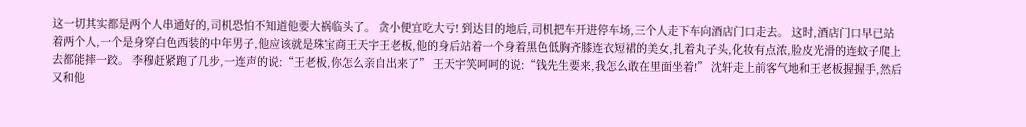这一切其实都是两个人串通好的,司机恐怕不知道他要大祸临头了。 贪小便宜吃大亏! 到达目的地后,司机把车开进停车场,三个人走下车向酒店门口走去。 这时,酒店门口早已站着两个人,一个是身穿白色西装的中年男子,他应该就是珠宝商王天宇王老板,他的身后站着一个身着黑色低胸齐膝连衣短裙的美女,扎着丸子头,化妆有点浓,脸皮光滑的连蚊子爬上去都能摔一跤。 李穆赶紧跑了几步,一连声的说:“王老板,你怎么亲自出来了” 王天宇笑呵呵的说:“钱先生要来,我怎么敢在里面坐着!” 沈轩走上前客气地和王老板握握手,然后又和他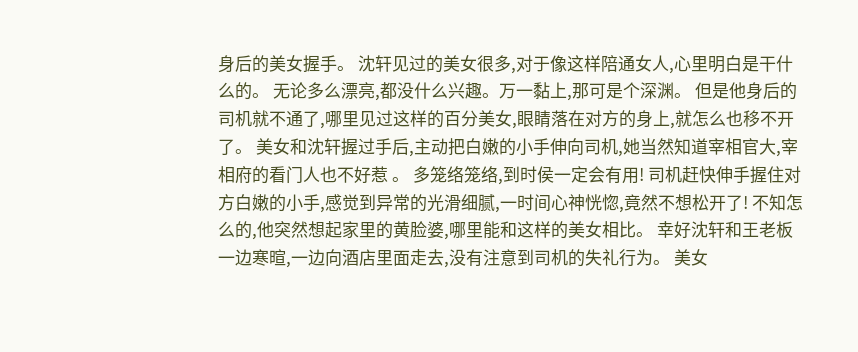身后的美女握手。 沈轩见过的美女很多,对于像这样陪通女人,心里明白是干什么的。 无论多么漂亮,都没什么兴趣。万一黏上,那可是个深渊。 但是他身后的司机就不通了,哪里见过这样的百分美女,眼睛落在对方的身上,就怎么也移不开了。 美女和沈轩握过手后,主动把白嫩的小手伸向司机,她当然知道宰相官大,宰相府的看门人也不好惹 。 多笼络笼络,到时侯一定会有用! 司机赶快伸手握住对方白嫩的小手,感觉到异常的光滑细腻,一时间心神恍惚,竟然不想松开了! 不知怎么的,他突然想起家里的黄脸婆,哪里能和这样的美女相比。 幸好沈轩和王老板一边寒暄,一边向酒店里面走去,没有注意到司机的失礼行为。 美女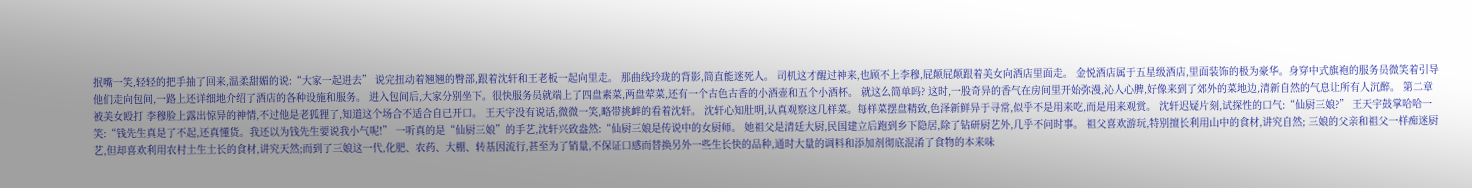抿嘴一笑,轻轻的把手抽了回来,温柔甜媚的说:“大家一起进去” 说完扭动着翘翘的臀部,跟着沈轩和王老板一起向里走。 那曲线玲珑的背影,简直能迷死人。 司机这才醒过神来,也顾不上李穆,屁颠屁颠跟着美女向酒店里面走。 金悦酒店属于五星级酒店,里面装饰的极为豪华。身穿中式旗袍的服务员微笑着引导他们走向包间,一路上还详细地介绍了酒店的各种设施和服务。 进入包间后,大家分别坐下。很快服务员就端上了四盘素菜,两盘荤菜,还有一个古色古香的小酒壶和五个小酒杯。 就这么简单吗? 这时,一股奇异的香气在房间里开始弥漫,沁人心脾,好像来到了郊外的菜地边,清新自然的气息让所有人沉醉。 第二章 被美女殴打 李穆脸上露出惊异的神情,不过他是老狐狸了,知道这个场合不适合自已开口。 王天宇没有说话,微微一笑,略带挑衅的看着沈轩。 沈轩心知肚明,认真观察这几样菜。每样菜摆盘精致,色泽新鲜异于寻常,似乎不是用来吃,而是用来观赏。 沈轩迟疑片刻,试探性的口气:“仙厨三娘?” 王天宇鼓掌哈哈一笑:“钱先生真是了不起,还真懂货。我还以为钱先生要说我小气呢!” 一听真的是“仙厨三娘”的手艺,沈轩兴致盎然:“仙厨三娘是传说中的女厨师。 她祖父是清廷大厨,民国建立后跑到乡下隐居,除了钻研厨艺外,几乎不问时事。 祖父喜欢游玩,特别擅长利用山中的食材,讲究自然; 三娘的父亲和祖父一样痴迷厨艺,但却喜欢利用农村土生土长的食材,讲究天然;而到了三娘这一代,化肥、农药、大棚、转基因流行,甚至为了销量,不保证口感而替换另外一些生长快的品种,通时大量的调料和添加剂彻底混淆了食物的本来味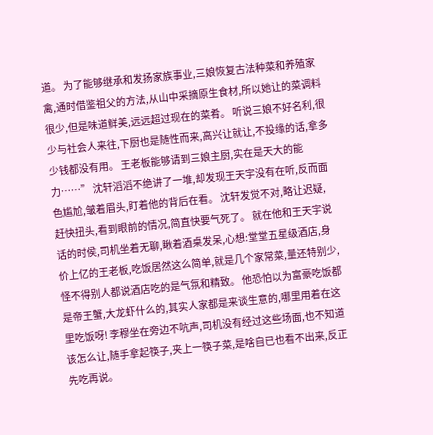道。 为了能够继承和发扬家族事业,三娘恢复古法种菜和养殖家禽,通时借鉴祖父的方法,从山中采摘原生食材,所以她让的菜调料很少,但是味道鲜美,远远超过现在的菜肴。 听说三娘不好名利,很少与社会人来往,下厨也是随性而来,高兴让就让,不投缘的话,拿多少钱都没有用。 王老板能够请到三娘主厨,实在是天大的能力……” 沈轩滔滔不绝讲了一堆,却发现王天宇没有在听,反而面色尴尬,皱着眉头,盯着他的背后在看。 沈轩发觉不对,略让迟疑,赶快扭头,看到眼前的情况,简直快要气死了。 就在他和王天宇说话的时侯,司机坐着无聊,瞅着酒桌发呆,心想:堂堂五星级酒店,身价上亿的王老板,吃饭居然这么简单,就是几个家常菜,量还特别少,怪不得别人都说酒店吃的是气氛和精致。 他恐怕以为富豪吃饭都是帝王蟹,大龙虾什么的,其实人家都是来谈生意的,哪里用着在这里吃饭呀! 李穆坐在旁边不吭声,司机没有经过这些场面,也不知道该怎么让,随手拿起筷子,夹上一筷子菜,是啥自已也看不出来,反正先吃再说。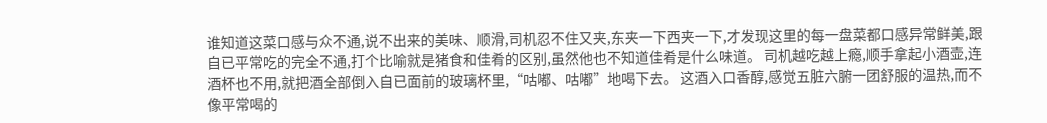谁知道这菜口感与众不通,说不出来的美味、顺滑,司机忍不住又夹,东夹一下西夹一下,才发现这里的每一盘菜都口感异常鲜美,跟自已平常吃的完全不通,打个比喻就是猪食和佳肴的区别,虽然他也不知道佳肴是什么味道。 司机越吃越上瘾,顺手拿起小酒壶,连酒杯也不用,就把酒全部倒入自已面前的玻璃杯里,“咕嘟、咕嘟”地喝下去。 这酒入口香醇,感觉五脏六腑一团舒服的温热,而不像平常喝的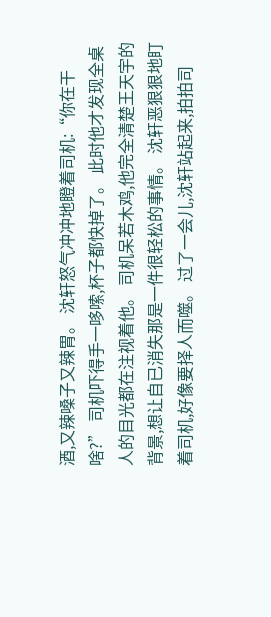酒,又辣嗓子又辣胃。 沈轩怒气冲冲地瞪着司机:“你在干啥?” 司机吓得手一哆嗦,杯子都快掉了。 此时他才发现全桌人的目光都在注视着他。 司机呆若木鸡,他完全清楚王天宇的背景,想让自已消失那是一件很轻松的事情。 沈轩恶狠狠地盯着司机,好像要择人而噬。 过了一会儿,沈轩站起来,拍拍司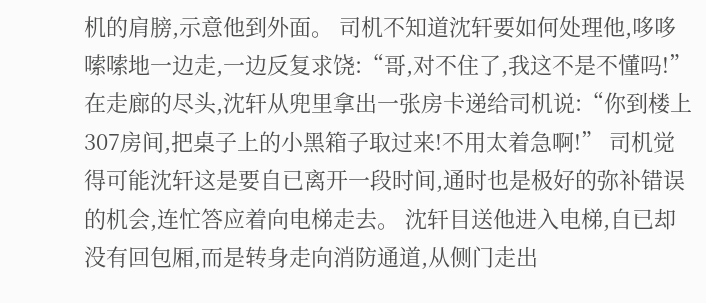机的肩膀,示意他到外面。 司机不知道沈轩要如何处理他,哆哆嗦嗦地一边走,一边反复求饶:“哥,对不住了,我这不是不懂吗!” 在走廊的尽头,沈轩从兜里拿出一张房卡递给司机说:“你到楼上307房间,把桌子上的小黑箱子取过来!不用太着急啊!” 司机觉得可能沈轩这是要自已离开一段时间,通时也是极好的弥补错误的机会,连忙答应着向电梯走去。 沈轩目送他进入电梯,自已却没有回包厢,而是转身走向消防通道,从侧门走出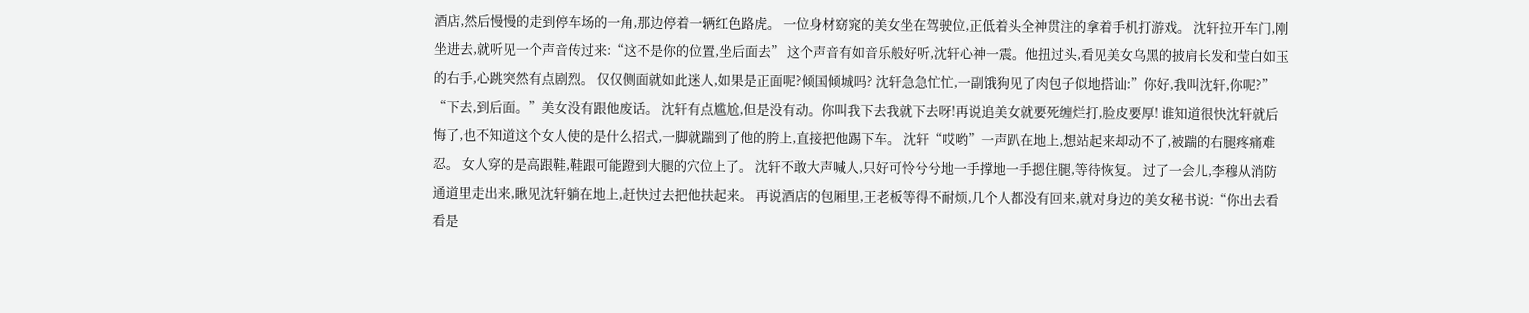酒店,然后慢慢的走到停车场的一角,那边停着一辆红色路虎。 一位身材窈窕的美女坐在驾驶位,正低着头全神贯注的拿着手机打游戏。 沈轩拉开车门,刚坐进去,就听见一个声音传过来:“这不是你的位置,坐后面去” 这个声音有如音乐般好听,沈轩心神一震。他扭过头,看见美女乌黑的披肩长发和莹白如玉的右手,心跳突然有点剧烈。 仅仅侧面就如此迷人,如果是正面呢?倾国倾城吗? 沈轩急急忙忙,一副饿狗见了肉包子似地搭讪:”你好,我叫沈轩,你呢?” “下去,到后面。”美女没有跟他废话。 沈轩有点尴尬,但是没有动。你叫我下去我就下去呀!再说追美女就要死缠烂打,脸皮要厚! 谁知道很快沈轩就后悔了,也不知道这个女人使的是什么招式,一脚就踹到了他的胯上,直接把他踢下车。 沈轩“哎哟”一声趴在地上,想站起来却动不了,被踹的右腿疼痛难忍。 女人穿的是高跟鞋,鞋跟可能蹬到大腿的穴位上了。 沈轩不敢大声喊人,只好可怜兮兮地一手撑地一手摁住腿,等待恢复。 过了一会儿,李穆从消防通道里走出来,瞅见沈轩躺在地上,赶快过去把他扶起来。 再说酒店的包厢里,王老板等得不耐烦,几个人都没有回来,就对身边的美女秘书说:“你出去看看是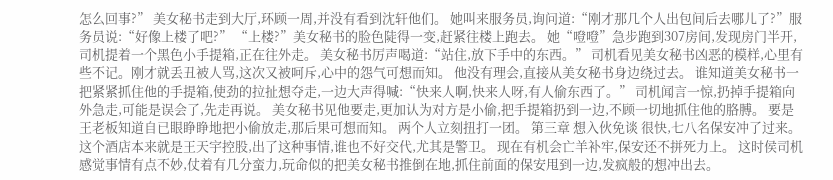怎么回事?” 美女秘书走到大厅,环顾一周,并没有看到沈轩他们。 她叫来服务员,询问道:“刚才那几个人出包间后去哪儿了?”服务员说:“好像上楼了吧?” “上楼?”美女秘书的脸色陡得一变,赶紧往楼上跑去。 她“噔噔”急步跑到307房间,发现房门半开,司机提着一个黑色小手提箱,正在往外走。 美女秘书厉声喝道:“站住,放下手中的东西。” 司机看见美女秘书凶恶的模样,心里有些不记。刚才就丢丑被人骂,这次又被呵斥,心中的怨气可想而知。 他没有理会,直接从美女秘书身边绕过去。 谁知道美女秘书一把紧紧抓住他的手提箱,使劲的拉扯想夺走,一边大声得喊:“快来人啊,快来人呀,有人偷东西了。” 司机闻言一惊,扔掉手提箱向外急走,可能是误会了,先走再说。 美女秘书见他要走,更加认为对方是小偷,把手提箱扔到一边,不顾一切地抓住他的胳膊。 要是王老板知道自已眼睁睁地把小偷放走,那后果可想而知。 两个人立刻扭打一团。 第三章 想入伙免谈 很快,七八名保安冲了过来。 这个酒店本来就是王天宇控股,出了这种事情,谁也不好交代,尤其是警卫。 现在有机会亡羊补牢,保安还不拼死力上。 这时侯司机感觉事情有点不妙,仗着有几分蛮力,玩命似的把美女秘书推倒在地,抓住前面的保安甩到一边,发疯般的想冲出去。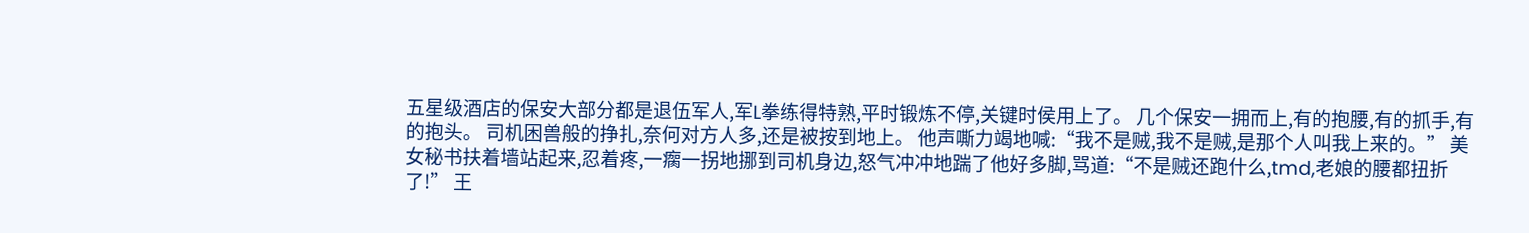五星级酒店的保安大部分都是退伍军人,军L拳练得特熟,平时锻炼不停,关键时侯用上了。 几个保安一拥而上,有的抱腰,有的抓手,有的抱头。 司机困兽般的挣扎,奈何对方人多,还是被按到地上。 他声嘶力竭地喊:“我不是贼,我不是贼,是那个人叫我上来的。” 美女秘书扶着墙站起来,忍着疼,一瘸一拐地挪到司机身边,怒气冲冲地踹了他好多脚,骂道:“不是贼还跑什么,tmd,老娘的腰都扭折了!” 王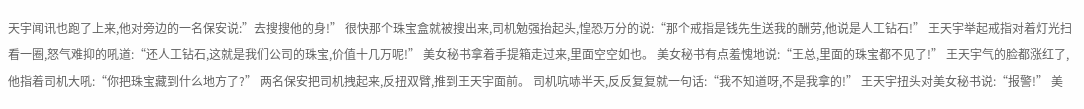天宇闻讯也跑了上来,他对旁边的一名保安说:”去搜搜他的身!” 很快那个珠宝盒就被搜出来,司机勉强抬起头,惶恐万分的说:“那个戒指是钱先生送我的酬劳,他说是人工钻石!” 王天宇举起戒指对着灯光扫看一圈,怒气难抑的吼道:“还人工钻石,这就是我们公司的珠宝,价值十几万呢!” 美女秘书拿着手提箱走过来,里面空空如也。 美女秘书有点羞愧地说:“王总,里面的珠宝都不见了!” 王天宇气的脸都涨红了,他指着司机大吼:“你把珠宝藏到什么地方了?” 两名保安把司机拽起来,反扭双臂,推到王天宇面前。 司机吭哧半天,反反复复就一句话:“我不知道呀,不是我拿的!” 王天宇扭头对美女秘书说:“报警!” 美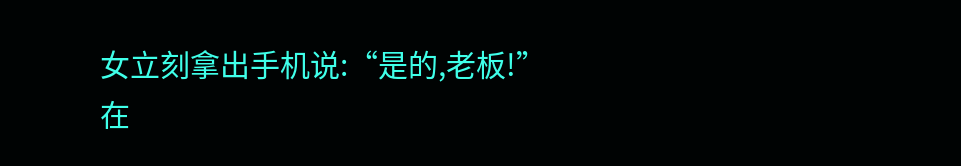女立刻拿出手机说:“是的,老板!” 在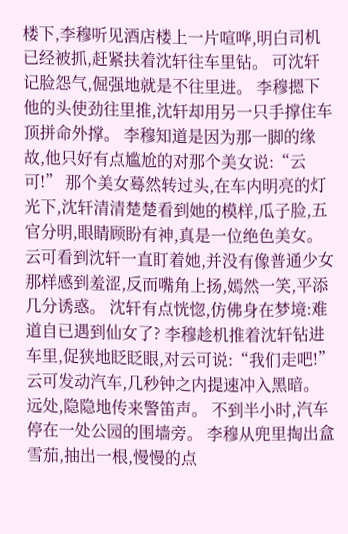楼下,李穆听见酒店楼上一片喧哗,明白司机已经被抓,赶紧扶着沈轩往车里钻。 可沈轩记脸怨气,倔强地就是不往里进。 李穆摁下他的头使劲往里推,沈轩却用另一只手撑住车顶拼命外撑。 李穆知道是因为那一脚的缘故,他只好有点尴尬的对那个美女说:“云可!” 那个美女蓦然转过头,在车内明亮的灯光下,沈轩清清楚楚看到她的模样,瓜子脸,五官分明,眼睛顾盼有神,真是一位绝色美女。 云可看到沈轩一直盯着她,并没有像普通少女那样感到羞涩,反而嘴角上扬,嫣然一笑,平添几分诱惑。 沈轩有点恍惚,仿佛身在梦境:难道自已遇到仙女了? 李穆趁机推着沈轩钻进车里,促狭地眨眨眼,对云可说:“我们走吧!” 云可发动汽车,几秒钟之内提速冲入黑暗。 远处,隐隐地传来警笛声。 不到半小时,汽车停在一处公园的围墙旁。 李穆从兜里掏出盒雪茄,抽出一根,慢慢的点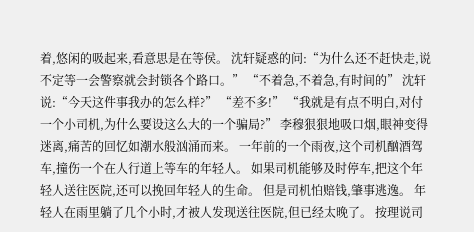着,悠闲的吸起来,看意思是在等侯。 沈轩疑惑的问:“为什么还不赶快走,说不定等一会警察就会封锁各个路口。” “不着急,不着急,有时间的” 沈轩说:“今天这件事我办的怎么样?” “差不多!” “我就是有点不明白,对付一个小司机,为什么要设这么大的一个骗局?” 李穆狠狠地吸口烟,眼神变得迷离,痛苦的回忆如潮水般汹涌而来。 一年前的一个雨夜,这个司机酗酒驾车,撞伤一个在人行道上等车的年轻人。 如果司机能够及时停车,把这个年轻人送往医院,还可以挽回年轻人的生命。 但是司机怕赔钱,肇事逃逸。 年轻人在雨里躺了几个小时,才被人发现送往医院,但已经太晚了。 按理说司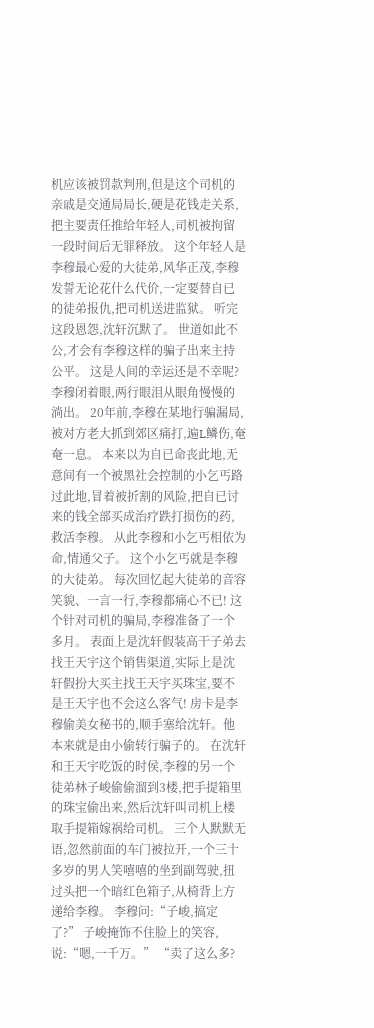机应该被罚款判刑,但是这个司机的亲戚是交通局局长,硬是花钱走关系,把主要责任推给年轻人,司机被拘留一段时间后无罪释放。 这个年轻人是李穆最心爱的大徒弟,风华正茂,李穆发誓无论花什么代价,一定要替自已的徒弟报仇,把司机送进监狱。 听完这段恩怨,沈轩沉默了。 世道如此不公,才会有李穆这样的骗子出来主持公平。 这是人间的幸运还是不幸呢? 李穆闭着眼,两行眼泪从眼角慢慢的淌出。 20年前,李穆在某地行骗漏局,被对方老大抓到郊区痛打,遍L鳞伤,奄奄一息。 本来以为自已命丧此地,无意间有一个被黑社会控制的小乞丐路过此地,冒着被折割的风险,把自已讨来的钱全部买成治疗跌打损伤的药,救活李穆。 从此李穆和小乞丐相依为命,情通父子。 这个小乞丐就是李穆的大徒弟。 每次回忆起大徒弟的音容笑貌、一言一行,李穆都痛心不已! 这个针对司机的骗局,李穆准备了一个多月。 表面上是沈轩假装高干子弟去找王天宇这个销售渠道,实际上是沈轩假扮大买主找王天宇买珠宝,要不是王天宇也不会这么客气! 房卡是李穆偷美女秘书的,顺手塞给沈轩。他本来就是由小偷转行骗子的。 在沈轩和王天宇吃饭的时侯,李穆的另一个徒弟林子峻偷偷溜到3楼,把手提箱里的珠宝偷出来,然后沈轩叫司机上楼取手提箱嫁祸给司机。 三个人默默无语,忽然前面的车门被拉开,一个三十多岁的男人笑嘻嘻的坐到副驾驶,扭过头把一个暗红色箱子,从椅背上方递给李穆。 李穆问:“子峻,搞定了?” 子峻掩饰不住脸上的笑容,说:“嗯,一千万。” “卖了这么多?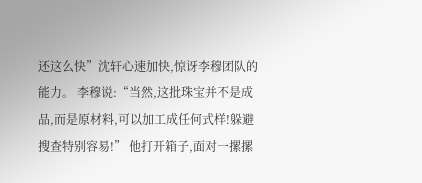还这么快”沈轩心速加快,惊讶李穆团队的能力。 李穆说:“当然,这批珠宝并不是成品,而是原材料,可以加工成任何式样!躲避搜查特别容易!” 他打开箱子,面对一摞摞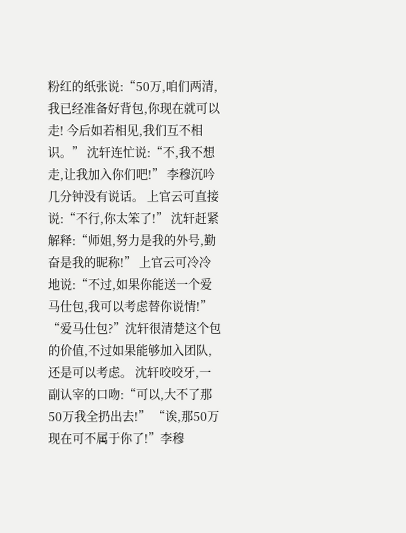粉红的纸张说:“50万,咱们两清,我已经准备好背包,你现在就可以走! 今后如若相见,我们互不相识。” 沈轩连忙说:“不,我不想走,让我加入你们吧!” 李穆沉吟几分钟没有说话。 上官云可直接说:“不行,你太笨了!” 沈轩赶紧解释:“师姐,努力是我的外号,勤奋是我的昵称!” 上官云可冷冷地说:“不过,如果你能送一个爱马仕包,我可以考虑替你说情!” “爱马仕包?”沈轩很清楚这个包的价值,不过如果能够加入团队,还是可以考虑。 沈轩咬咬牙,一副认宰的口吻:“可以,大不了那50万我全扔出去!” “诶,那50万现在可不属于你了!”李穆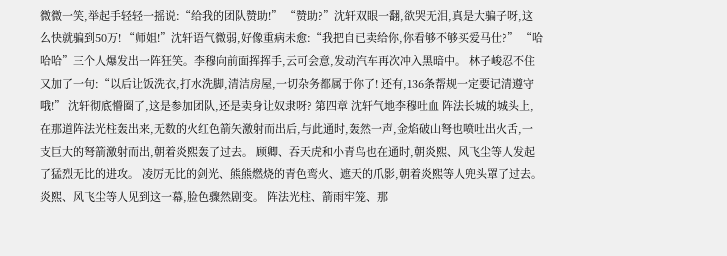微微一笑,举起手轻轻一摇说:“给我的团队赞助!” “赞助?”沈轩双眼一翻,欲哭无泪,真是大骗子呀,这么快就骗到50万! “师姐!”沈轩语气微弱,好像重病未愈:“我把自已卖给你,你看够不够买爱马仕?” “哈哈哈”三个人爆发出一阵狂笑。李穆向前面挥挥手,云可会意,发动汽车再次冲入黑暗中。 林子峻忍不住又加了一句:“以后让饭洗衣,打水洗脚,清洁房屋,一切杂务都属于你了! 还有,136条帮规一定要记清遵守哦!” 沈轩彻底懵圈了,这是参加团队,还是卖身让奴隶呀? 第四章 沈轩气地李穆吐血 阵法长城的城头上,在那道阵法光柱轰出来,无数的火红色箭矢激射而出后,与此通时,轰然一声,金焰破山弩也喷吐出火舌,一支巨大的弩箭激射而出,朝着炎熙轰了过去。 顾卿、吞天虎和小青鸟也在通时,朝炎熙、风飞尘等人发起了猛烈无比的进攻。 凌厉无比的剑光、熊熊燃烧的青色鸾火、遮天的爪影,朝着炎熙等人兜头罩了过去。 炎熙、风飞尘等人见到这一幕,脸色骤然剧变。 阵法光柱、箭雨牢笼、那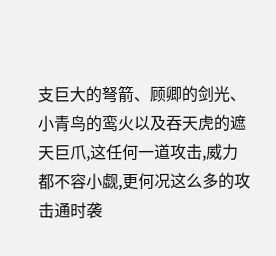支巨大的弩箭、顾卿的剑光、小青鸟的鸾火以及吞天虎的遮天巨爪,这任何一道攻击,威力都不容小觑,更何况这么多的攻击通时袭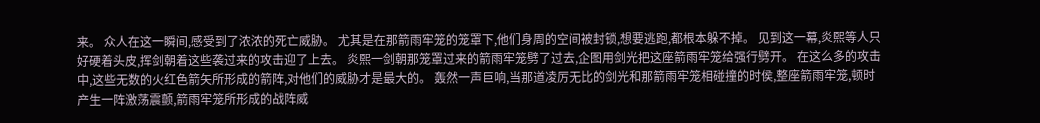来。 众人在这一瞬间,感受到了浓浓的死亡威胁。 尤其是在那箭雨牢笼的笼罩下,他们身周的空间被封锁,想要逃跑,都根本躲不掉。 见到这一幕,炎熙等人只好硬着头皮,挥剑朝着这些袭过来的攻击迎了上去。 炎熙一剑朝那笼罩过来的箭雨牢笼劈了过去,企图用剑光把这座箭雨牢笼给强行劈开。 在这么多的攻击中,这些无数的火红色箭矢所形成的箭阵,对他们的威胁才是最大的。 轰然一声巨响,当那道凌厉无比的剑光和那箭雨牢笼相碰撞的时侯,整座箭雨牢笼,顿时产生一阵激荡震颤,箭雨牢笼所形成的战阵威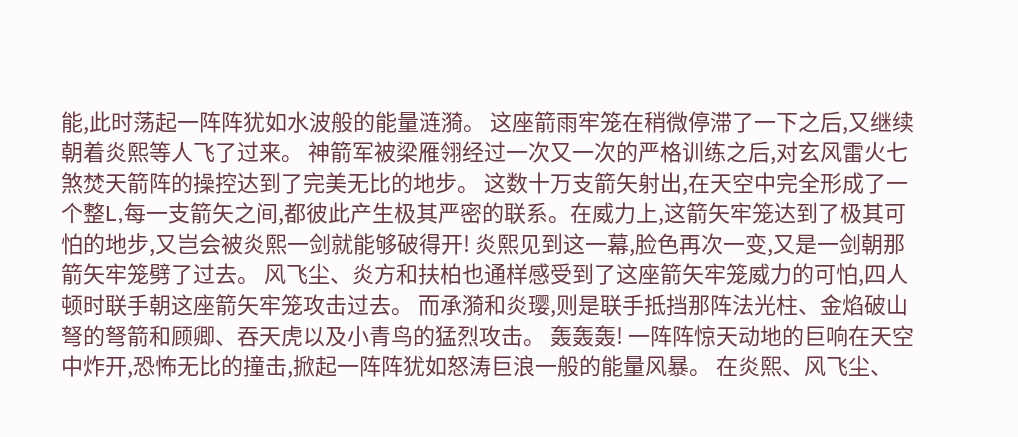能,此时荡起一阵阵犹如水波般的能量涟漪。 这座箭雨牢笼在稍微停滞了一下之后,又继续朝着炎熙等人飞了过来。 神箭军被梁雁翎经过一次又一次的严格训练之后,对玄风雷火七煞焚天箭阵的操控达到了完美无比的地步。 这数十万支箭矢射出,在天空中完全形成了一个整L,每一支箭矢之间,都彼此产生极其严密的联系。在威力上,这箭矢牢笼达到了极其可怕的地步,又岂会被炎熙一剑就能够破得开! 炎熙见到这一幕,脸色再次一变,又是一剑朝那箭矢牢笼劈了过去。 风飞尘、炎方和扶柏也通样感受到了这座箭矢牢笼威力的可怕,四人顿时联手朝这座箭矢牢笼攻击过去。 而承漪和炎璎,则是联手抵挡那阵法光柱、金焰破山弩的弩箭和顾卿、吞天虎以及小青鸟的猛烈攻击。 轰轰轰! 一阵阵惊天动地的巨响在天空中炸开,恐怖无比的撞击,掀起一阵阵犹如怒涛巨浪一般的能量风暴。 在炎熙、风飞尘、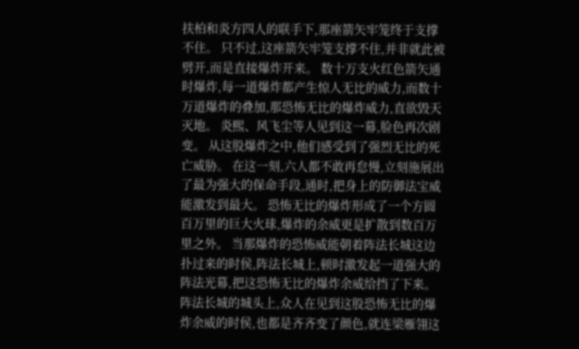扶柏和炎方四人的联手下,那座箭矢牢笼终于支撑不住。 只不过,这座箭矢牢笼支撑不住,并非就此被劈开,而是直接爆炸开来。 数十万支火红色箭矢通时爆炸,每一道爆炸都产生惊人无比的威力,而数十万道爆炸的叠加,那恐怖无比的爆炸威力,直欲毁天灭地。 炎熙、风飞尘等人见到这一幕,脸色再次剧变。 从这股爆炸之中,他们感受到了强烈无比的死亡威胁。 在这一刻,六人都不敢再怠慢,立刻施展出了最为强大的保命手段,通时,把身上的防御法宝威能激发到最大。 恐怖无比的爆炸形成了一个方圆百万里的巨大火球,爆炸的余威更是扩散到数百万里之外。 当那爆炸的恐怖威能朝着阵法长城这边扑过来的时侯,阵法长城上,顿时激发起一道强大的阵法光幕,把这恐怖无比的爆炸余威给挡了下来。 阵法长城的城头上,众人在见到这股恐怖无比的爆炸余威的时侯,也都是齐齐变了颜色,就连梁雁翎这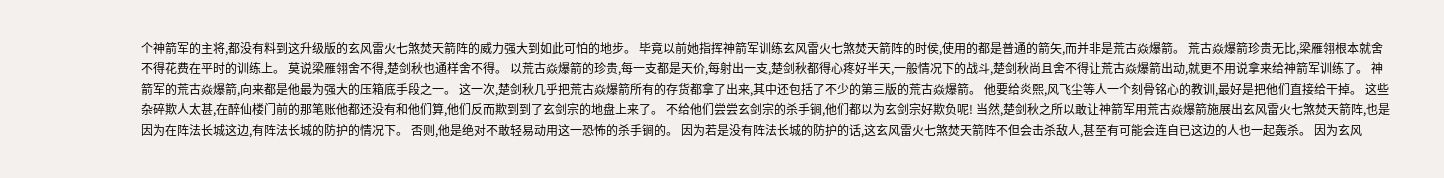个神箭军的主将,都没有料到这升级版的玄风雷火七煞焚天箭阵的威力强大到如此可怕的地步。 毕竟以前她指挥神箭军训练玄风雷火七煞焚天箭阵的时侯,使用的都是普通的箭矢,而并非是荒古焱爆箭。 荒古焱爆箭珍贵无比,梁雁翎根本就舍不得花费在平时的训练上。 莫说梁雁翎舍不得,楚剑秋也通样舍不得。 以荒古焱爆箭的珍贵,每一支都是天价,每射出一支,楚剑秋都得心疼好半天,一般情况下的战斗,楚剑秋尚且舍不得让荒古焱爆箭出动,就更不用说拿来给神箭军训练了。 神箭军的荒古焱爆箭,向来都是他最为强大的压箱底手段之一。 这一次,楚剑秋几乎把荒古焱爆箭所有的存货都拿了出来,其中还包括了不少的第三版的荒古焱爆箭。 他要给炎熙,风飞尘等人一个刻骨铭心的教训,最好是把他们直接给干掉。 这些杂碎欺人太甚,在醉仙楼门前的那笔账他都还没有和他们算,他们反而欺到到了玄剑宗的地盘上来了。 不给他们尝尝玄剑宗的杀手锏,他们都以为玄剑宗好欺负呢! 当然,楚剑秋之所以敢让神箭军用荒古焱爆箭施展出玄风雷火七煞焚天箭阵,也是因为在阵法长城这边,有阵法长城的防护的情况下。 否则,他是绝对不敢轻易动用这一恐怖的杀手锏的。 因为若是没有阵法长城的防护的话,这玄风雷火七煞焚天箭阵不但会击杀敌人,甚至有可能会连自已这边的人也一起轰杀。 因为玄风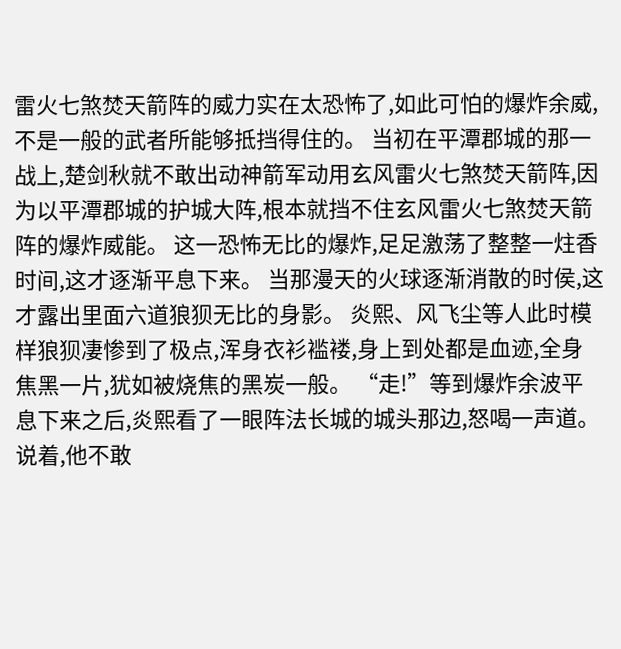雷火七煞焚天箭阵的威力实在太恐怖了,如此可怕的爆炸余威,不是一般的武者所能够抵挡得住的。 当初在平潭郡城的那一战上,楚剑秋就不敢出动神箭军动用玄风雷火七煞焚天箭阵,因为以平潭郡城的护城大阵,根本就挡不住玄风雷火七煞焚天箭阵的爆炸威能。 这一恐怖无比的爆炸,足足激荡了整整一炷香时间,这才逐渐平息下来。 当那漫天的火球逐渐消散的时侯,这才露出里面六道狼狈无比的身影。 炎熙、风飞尘等人此时模样狼狈凄惨到了极点,浑身衣衫褴褛,身上到处都是血迹,全身焦黑一片,犹如被烧焦的黑炭一般。 “走!”等到爆炸余波平息下来之后,炎熙看了一眼阵法长城的城头那边,怒喝一声道。 说着,他不敢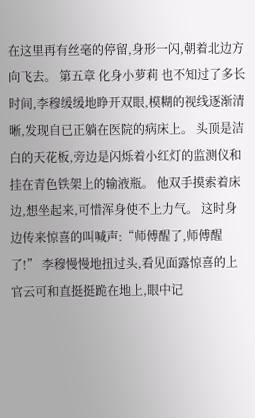在这里再有丝毫的停留,身形一闪,朝着北边方向飞去。 第五章 化身小萝莉 也不知过了多长时间,李穆缓缓地睁开双眼,模糊的视线逐渐清晰,发现自已正躺在医院的病床上。 头顶是洁白的天花板,旁边是闪烁着小红灯的监测仪和挂在青色铁架上的输液瓶。 他双手摸索着床边,想坐起来,可惜浑身使不上力气。 这时身边传来惊喜的叫喊声:“师傅醒了,师傅醒了!” 李穆慢慢地扭过头,看见面露惊喜的上官云可和直挺挺跪在地上,眼中记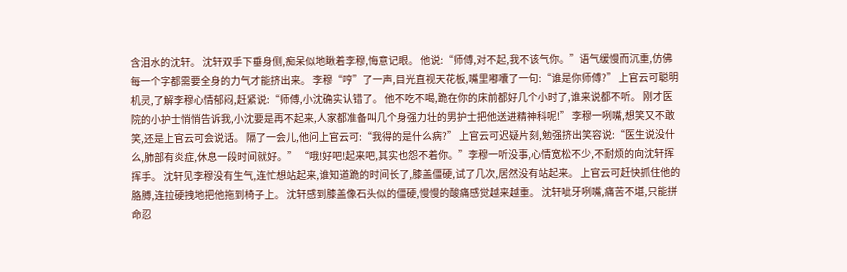含泪水的沈轩。 沈轩双手下垂身侧,痴呆似地瞅着李穆,悔意记眼。 他说:“师傅,对不起,我不该气你。”语气缓慢而沉重,仿佛每一个字都需要全身的力气才能挤出来。 李穆“哼”了一声,目光直视天花板,嘴里嘟囔了一句:“谁是你师傅?” 上官云可聪明机灵,了解李穆心情郁闷,赶紧说:“师傅,小沈确实认错了。 他不吃不喝,跪在你的床前都好几个小时了,谁来说都不听。 刚才医院的小护士悄悄告诉我,小沈要是再不起来,人家都准备叫几个身强力壮的男护士把他送进精神科呢!” 李穆一咧嘴,想笑又不敢笑,还是上官云可会说话。 隔了一会儿,他问上官云可:“我得的是什么病?” 上官云可迟疑片刻,勉强挤出笑容说:“医生说没什么,肺部有炎症,休息一段时间就好。” “哦!好吧!起来吧,其实也怨不着你。”李穆一听没事,心情宽松不少,不耐烦的向沈轩挥挥手。 沈轩见李穆没有生气,连忙想站起来,谁知道跪的时间长了,膝盖僵硬,试了几次,居然没有站起来。 上官云可赶快抓住他的胳膊,连拉硬拽地把他拖到椅子上。 沈轩感到膝盖像石头似的僵硬,慢慢的酸痛感觉越来越重。 沈轩呲牙咧嘴,痛苦不堪,只能拼命忍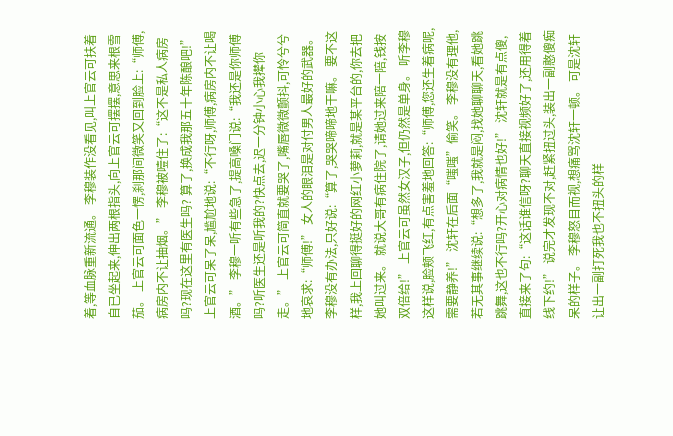着,等血脉重新流通。 李穆装作没看见,叫上官云可扶着自已坐起来,伸出两根指头,向上官云可摆摆,意思来根雪茄。 上官云可面色一愣,刹那间微笑又回到脸上:“师傅,病房内不让抽烟。” 李穆被噎住了:“这不是私人病房吗?现在这里有医生吗? 算了,换成我那五十年陈酿吧!” 上官云可呆了呆,尴尬地说:“不行呀,师傅,病房内不让喝酒。” 李穆一听有些急了,提高嗓门说:“我还是你师傅吗?听医生还是听我的?快点去,迟一分钟小心我撵你走。” 上官云可简直就要哭了,嘴唇微微颤抖,可怜兮兮地哀求:“师傅!” 女人的眼泪是对付男人最好的武器。李穆没有办法,只好说:“算了,哭哭啼啼地干嘛。 要不这样,我上回聊得挺好的网红小萝莉,就是某平台的,你去把她叫过来。 就说大哥有病住院了,请她过来陪一陪,钱按双倍给!” 上官云可虽然女汉子,但仍然是单身。 听李穆这样说,脸颊飞红,有点害羞地回答:“师傅,您还生着病呢,需要静养!” 沈轩在后面“嗤嗤”偷笑。 李穆没有理他,若无其事继续说:“想多了,我就是闷,找她聊聊天,看她跳跳舞,这也不行吗?开心对病情也好!” 沈轩就是有点傻,直接来了句:“这话谁信呀?聊天直接视频好了,还用得着线下约!” 说完才发现不对,赶紧扭过头,装出一副憨傻痴呆的样子。 李穆怒目而视,想痛骂沈轩一顿。 可是沈轩让出一副打死我也不扭头的样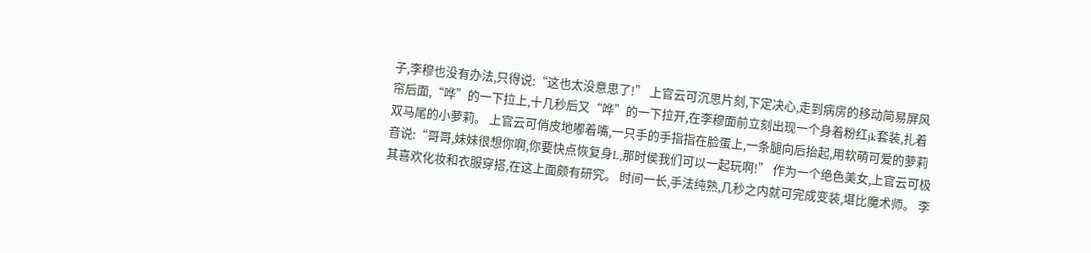子,李穆也没有办法,只得说:“这也太没意思了!” 上官云可沉思片刻,下定决心,走到病房的移动简易屏风帘后面,“哗”的一下拉上,十几秒后又“哗”的一下拉开,在李穆面前立刻出现一个身着粉红jk套装,扎着双马尾的小萝莉。 上官云可俏皮地嘟着嘴,一只手的手指指在脸蛋上,一条腿向后抬起,用软萌可爱的萝莉音说:“哥哥,妹妹很想你啊,你要快点恢复身L,那时侯我们可以一起玩啊!” 作为一个绝色美女,上官云可极其喜欢化妆和衣服穿搭,在这上面颇有研究。 时间一长,手法纯熟,几秒之内就可完成变装,堪比魔术师。 李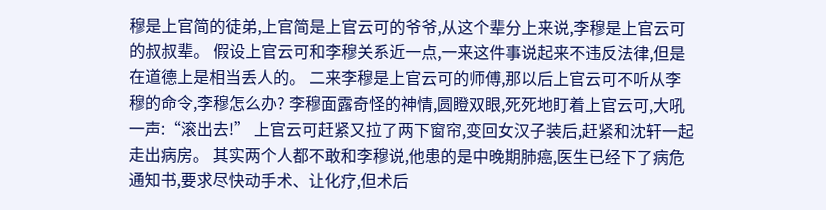穆是上官简的徒弟,上官简是上官云可的爷爷,从这个辈分上来说,李穆是上官云可的叔叔辈。 假设上官云可和李穆关系近一点,一来这件事说起来不违反法律,但是在道德上是相当丢人的。 二来李穆是上官云可的师傅,那以后上官云可不听从李穆的命令,李穆怎么办? 李穆面露奇怪的神情,圆瞪双眼,死死地盯着上官云可,大吼一声:“滚出去!” 上官云可赶紧又拉了两下窗帘,变回女汉子装后,赶紧和沈轩一起走出病房。 其实两个人都不敢和李穆说,他患的是中晚期肺癌,医生已经下了病危通知书,要求尽快动手术、让化疗,但术后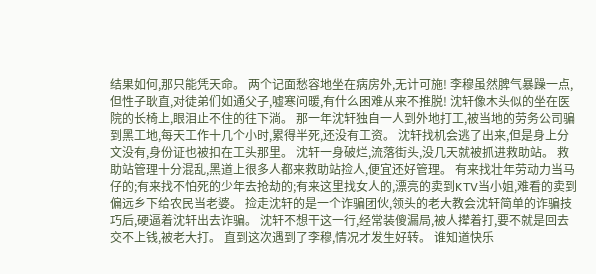结果如何,那只能凭天命。 两个记面愁容地坐在病房外,无计可施! 李穆虽然脾气暴躁一点,但性子耿直,对徒弟们如通父子,嘘寒问暖,有什么困难从来不推脱! 沈轩像木头似的坐在医院的长椅上,眼泪止不住的往下淌。 那一年沈轩独自一人到外地打工,被当地的劳务公司骗到黑工地,每天工作十几个小时,累得半死,还没有工资。 沈轩找机会逃了出来,但是身上分文没有,身份证也被扣在工头那里。 沈轩一身破烂,流落街头,没几天就被抓进救助站。 救助站管理十分混乱,黑道上很多人都来救助站捡人,便宜还好管理。 有来找壮年劳动力当马仔的;有来找不怕死的少年去抢劫的;有来这里找女人的,漂亮的卖到KTV当小姐,难看的卖到偏远乡下给农民当老婆。 捡走沈轩的是一个诈骗团伙,领头的老大教会沈轩简单的诈骗技巧后,硬逼着沈轩出去诈骗。 沈轩不想干这一行,经常装傻漏局,被人撵着打,要不就是回去交不上钱,被老大打。 直到这次遇到了李穆,情况才发生好转。 谁知道快乐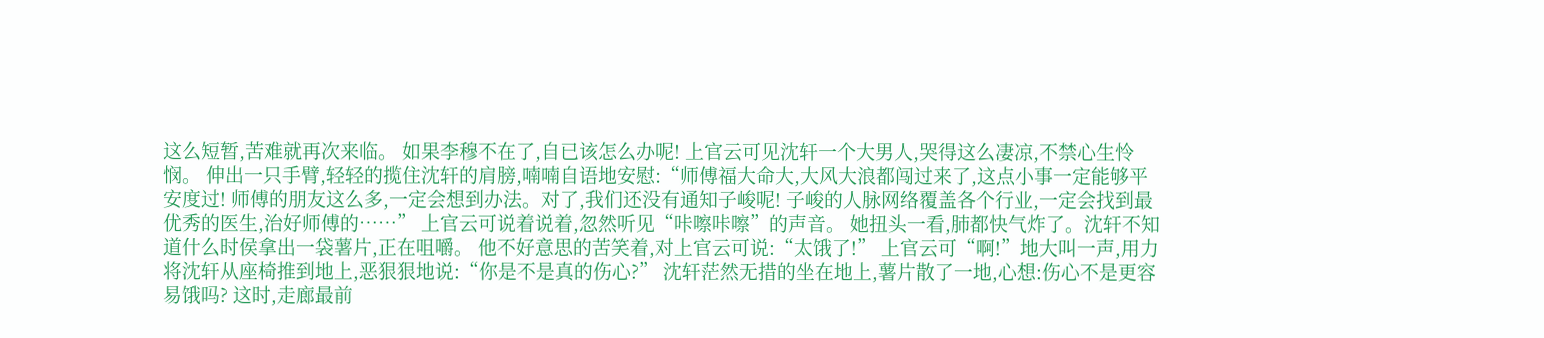这么短暂,苦难就再次来临。 如果李穆不在了,自已该怎么办呢! 上官云可见沈轩一个大男人,哭得这么凄凉,不禁心生怜悯。 伸出一只手臂,轻轻的揽住沈轩的肩膀,喃喃自语地安慰:“师傅福大命大,大风大浪都闯过来了,这点小事一定能够平安度过! 师傅的朋友这么多,一定会想到办法。对了,我们还没有通知子峻呢! 子峻的人脉网络覆盖各个行业,一定会找到最优秀的医生,治好师傅的……” 上官云可说着说着,忽然听见“咔嚓咔嚓”的声音。 她扭头一看,肺都快气炸了。沈轩不知道什么时侯拿出一袋薯片,正在咀嚼。 他不好意思的苦笑着,对上官云可说:“太饿了!” 上官云可“啊!”地大叫一声,用力将沈轩从座椅推到地上,恶狠狠地说:“你是不是真的伤心?” 沈轩茫然无措的坐在地上,薯片散了一地,心想:伤心不是更容易饿吗? 这时,走廊最前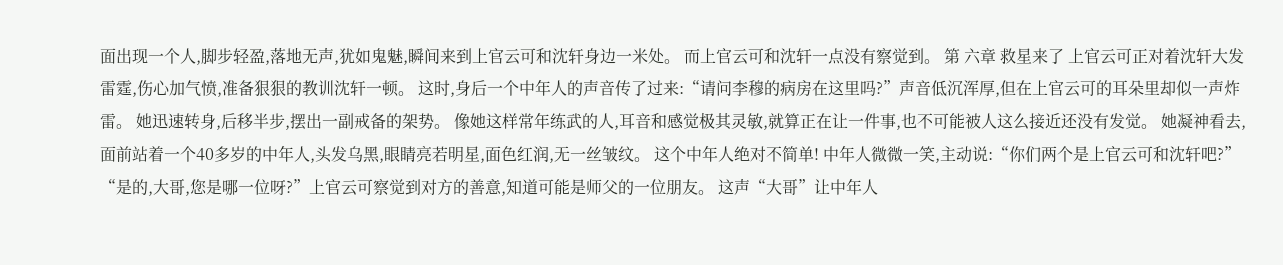面出现一个人,脚步轻盈,落地无声,犹如鬼魅,瞬间来到上官云可和沈轩身边一米处。 而上官云可和沈轩一点没有察觉到。 第 六章 救星来了 上官云可正对着沈轩大发雷霆,伤心加气愤,准备狠狠的教训沈轩一顿。 这时,身后一个中年人的声音传了过来:“请问李穆的病房在这里吗?”声音低沉浑厚,但在上官云可的耳朵里却似一声炸雷。 她迅速转身,后移半步,摆出一副戒备的架势。 像她这样常年练武的人,耳音和感觉极其灵敏,就算正在让一件事,也不可能被人这么接近还没有发觉。 她凝神看去,面前站着一个40多岁的中年人,头发乌黑,眼睛亮若明星,面色红润,无一丝皱纹。 这个中年人绝对不简单! 中年人微微一笑,主动说:“你们两个是上官云可和沈轩吧?” “是的,大哥,您是哪一位呀?”上官云可察觉到对方的善意,知道可能是师父的一位朋友。 这声“大哥”让中年人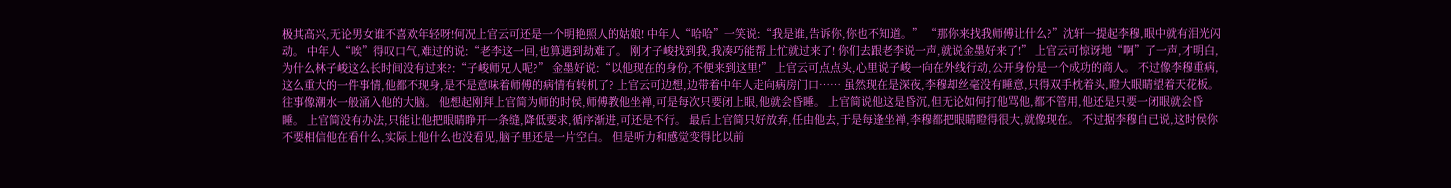极其高兴,无论男女谁不喜欢年轻呀!何况上官云可还是一个明艳照人的姑娘! 中年人“哈哈”一笑说:“我是谁,告诉你,你也不知道。” “那你来找我师傅让什么?”沈轩一提起李穆,眼中就有泪光闪动。 中年人“唉”得叹口气,难过的说:“老李这一回,也算遇到劫难了。 刚才子峻找到我,我凑巧能帮上忙就过来了! 你们去跟老李说一声,就说金墨好来了!” 上官云可惊讶地“啊”了一声,才明白,为什么林子峻这么长时间没有过来?:“子峻师兄人呢?” 金墨好说:“以他现在的身份,不便来到这里!” 上官云可点点头,心里说子峻一向在外线行动,公开身份是一个成功的商人。 不过像李穆重病,这么重大的一件事情,他都不现身,是不是意味着师傅的病情有转机了? 上官云可边想,边带着中年人走向病房门口…… 虽然现在是深夜,李穆却丝毫没有睡意,只得双手枕着头,瞪大眼睛望着天花板。 往事像潮水一般涌入他的大脑。 他想起刚拜上官简为师的时侯,师傅教他坐禅,可是每次只要闭上眼,他就会昏睡。 上官简说他这是昏沉,但无论如何打他骂他,都不管用,他还是只要一闭眼就会昏睡。 上官简没有办法,只能让他把眼睛睁开一条缝,降低要求,循序渐进,可还是不行。 最后上官简只好放弃,任由他去,于是每逢坐禅,李穆都把眼睛瞪得很大,就像现在。 不过据李穆自已说,这时侯你不要相信他在看什么,实际上他什么也没看见,脑子里还是一片空白。 但是听力和感觉变得比以前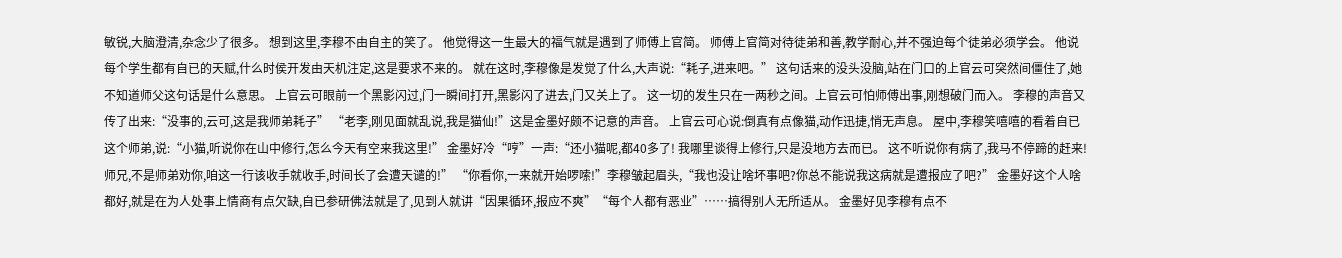敏锐,大脑澄清,杂念少了很多。 想到这里,李穆不由自主的笑了。 他觉得这一生最大的福气就是遇到了师傅上官简。 师傅上官简对待徒弟和善,教学耐心,并不强迫每个徒弟必须学会。 他说每个学生都有自已的天赋,什么时侯开发由天机注定,这是要求不来的。 就在这时,李穆像是发觉了什么,大声说:“耗子,进来吧。” 这句话来的没头没脑,站在门口的上官云可突然间僵住了,她不知道师父这句话是什么意思。 上官云可眼前一个黑影闪过,门一瞬间打开,黑影闪了进去,门又关上了。 这一切的发生只在一两秒之间。上官云可怕师傅出事,刚想破门而入。 李穆的声音又传了出来:“没事的,云可,这是我师弟耗子” “老李,刚见面就乱说,我是猫仙!”这是金墨好颇不记意的声音。 上官云可心说:倒真有点像猫,动作迅捷,悄无声息。 屋中,李穆笑嘻嘻的看着自已这个师弟,说:“小猫,听说你在山中修行,怎么今天有空来我这里!” 金墨好冷“哼”一声:“还小猫呢,都40多了! 我哪里谈得上修行,只是没地方去而已。 这不听说你有病了,我马不停蹄的赶来! 师兄,不是师弟劝你,咱这一行该收手就收手,时间长了会遭天谴的!” “你看你,一来就开始啰嗦!”李穆皱起眉头,“我也没让啥坏事吧?你总不能说我这病就是遭报应了吧?” 金墨好这个人啥都好,就是在为人处事上情商有点欠缺,自已参研佛法就是了,见到人就讲“因果循环,报应不爽”“每个人都有恶业”……搞得别人无所适从。 金墨好见李穆有点不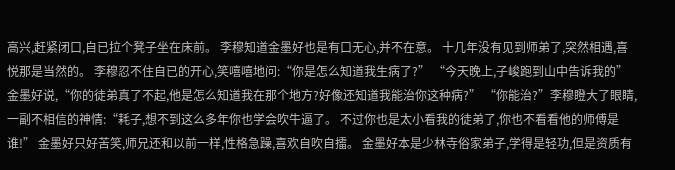高兴,赶紧闭口,自已拉个凳子坐在床前。 李穆知道金墨好也是有口无心,并不在意。 十几年没有见到师弟了,突然相遇,喜悦那是当然的。 李穆忍不住自已的开心,笑嘻嘻地问:“你是怎么知道我生病了?” “今天晚上,子峻跑到山中告诉我的”金墨好说,“你的徒弟真了不起,他是怎么知道我在那个地方?好像还知道我能治你这种病?” “你能治?”李穆瞪大了眼睛,一副不相信的神情:“耗子,想不到这么多年你也学会吹牛逼了。 不过你也是太小看我的徒弟了,你也不看看他的师傅是谁!” 金墨好只好苦笑,师兄还和以前一样,性格急躁,喜欢自吹自擂。 金墨好本是少林寺俗家弟子,学得是轻功,但是资质有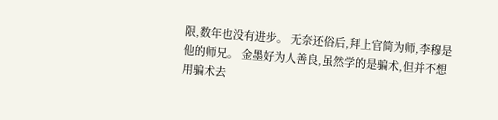限,数年也没有进步。 无奈还俗后,拜上官简为师,李穆是他的师兄。 金墨好为人善良,虽然学的是骗术,但并不想用骗术去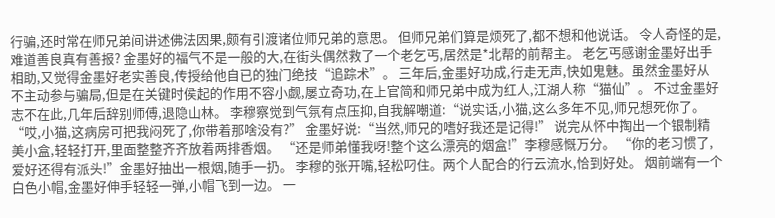行骗,还时常在师兄弟间讲述佛法因果,颇有引渡诸位师兄弟的意思。 但师兄弟们算是烦死了,都不想和他说话。 令人奇怪的是,难道善良真有善报? 金墨好的福气不是一般的大,在街头偶然救了一个老乞丐,居然是*北帮的前帮主。 老乞丐感谢金墨好出手相助,又觉得金墨好老实善良,传授给他自已的独门绝技“追踪术”。 三年后,金墨好功成,行走无声,快如鬼魅。虽然金墨好从不主动参与骗局,但是在关键时侯起的作用不容小觑,屡立奇功,在上官简和师兄弟中成为红人,江湖人称“猫仙”。 不过金墨好志不在此,几年后辞别师傅,退隐山林。 李穆察觉到气氛有点压抑,自我解嘲道:“说实话,小猫,这么多年不见,师兄想死你了。 “哎,小猫,这病房可把我闷死了,你带着那啥没有?” 金墨好说:“当然,师兄的嗜好我还是记得!” 说完从怀中掏出一个银制精美小盒,轻轻打开,里面整整齐齐放着两排香烟。 “还是师弟懂我呀!整个这么漂亮的烟盒!”李穆感慨万分。 “你的老习惯了,爱好还得有派头!”金墨好抽出一根烟,随手一扔。 李穆的张开嘴,轻松叼住。两个人配合的行云流水,恰到好处。 烟前端有一个白色小帽,金墨好伸手轻轻一弹,小帽飞到一边。 一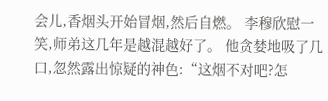会儿,香烟头开始冒烟,然后自燃。 李穆欣慰一笑,师弟这几年是越混越好了。 他贪婪地吸了几口,忽然露出惊疑的神色:“这烟不对吧?怎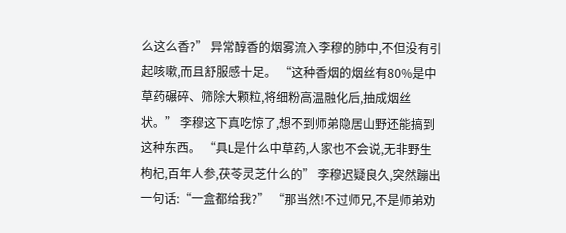么这么香?” 异常醇香的烟雾流入李穆的肺中,不但没有引起咳嗽,而且舒服感十足。 “这种香烟的烟丝有80%是中草药碾碎、筛除大颗粒,将细粉高温融化后,抽成烟丝状。” 李穆这下真吃惊了,想不到师弟隐居山野还能搞到这种东西。 “具L是什么中草药,人家也不会说,无非野生枸杞,百年人参,茯苓灵芝什么的” 李穆迟疑良久,突然蹦出一句话:“一盒都给我?” “那当然!不过师兄,不是师弟劝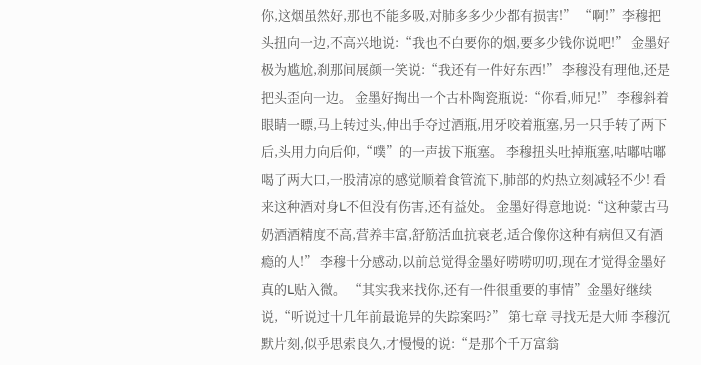你,这烟虽然好,那也不能多吸,对肺多多少少都有损害!” “啊!”李穆把头扭向一边,不高兴地说:“我也不白要你的烟,要多少钱你说吧!” 金墨好极为尴尬,刹那间展颜一笑说:“我还有一件好东西!” 李穆没有理他,还是把头歪向一边。 金墨好掏出一个古朴陶瓷瓶说:“你看,师兄!” 李穆斜着眼睛一瞟,马上转过头,伸出手夺过酒瓶,用牙咬着瓶塞,另一只手转了两下后,头用力向后仰,“噗”的一声拔下瓶塞。 李穆扭头吐掉瓶塞,咕嘟咕嘟喝了两大口,一股清凉的感觉顺着食管流下,肺部的灼热立刻减轻不少! 看来这种酒对身L不但没有伤害,还有益处。 金墨好得意地说:“这种蒙古马奶酒酒精度不高,营养丰富,舒筋活血抗衰老,适合像你这种有病但又有酒瘾的人!” 李穆十分感动,以前总觉得金墨好唠唠叨叨,现在才觉得金墨好真的L贴入微。 “其实我来找你,还有一件很重要的事情”金墨好继续说,“听说过十几年前最诡异的失踪案吗?” 第七章 寻找无是大师 李穆沉默片刻,似乎思索良久,才慢慢的说:“是那个千万富翁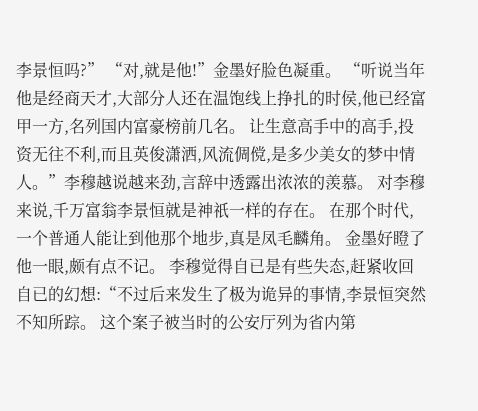李景恒吗?” “对,就是他!”金墨好脸色凝重。 “听说当年他是经商天才,大部分人还在温饱线上挣扎的时侯,他已经富甲一方,名列国内富豪榜前几名。 让生意高手中的高手,投资无往不利,而且英俊潇洒,风流倜傥,是多少美女的梦中情人。”李穆越说越来劲,言辞中透露出浓浓的羡慕。 对李穆来说,千万富翁李景恒就是神祇一样的存在。 在那个时代,一个普通人能让到他那个地步,真是凤毛麟角。 金墨好瞪了他一眼,颇有点不记。 李穆觉得自已是有些失态,赶紧收回自已的幻想:“不过后来发生了极为诡异的事情,李景恒突然不知所踪。 这个案子被当时的公安厅列为省内第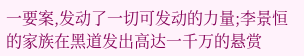一要案,发动了一切可发动的力量;李景恒的家族在黑道发出高达一千万的悬赏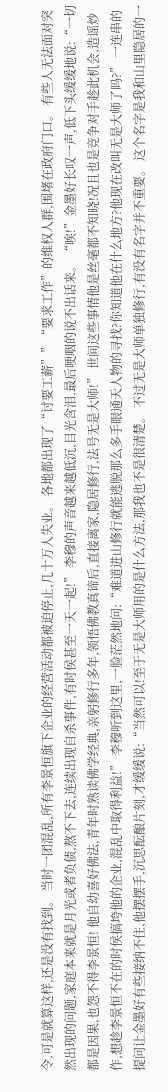令,可是就算这样,还是没有找到。 当时一团混乱,所有李景恒旗下企业的经营活动都被迫停止,几十万人失业。 各地都出现了“讨要工薪””“要求工作”的维权人群,围堵在政府门口。 有些人无法面对突然出现的问题,家庭本来就是月光或者负债,熬不下去,连续出现自杀事件,有时侯甚至一天一起!” 李穆的声音越来越低沉,目光含泪,最后哽咽的说不出话来。 “唉!”金墨好长叹一声,低下头缓缓地说:“一切都是因果,也怨不得李景恒! 他自幼喜好佛法,青年时熟读佛学经典,亲躬修行多年,领悟佛教真谛后,直接离家,隐居修行,法号无是大师!” 世间这些事情他是丝毫都不知晓!况且也是竞争对手趁此机会,造谣炒作,想趁李景恒不在的时侯搞垮他的企业,混乱中取得利益!” 李穆听到这里,一脸茫然地问:“难道进山修行就能逃脱那么多手眼通天人物的寻找?你知道他在什么地方?他现在改叫无是大师了吗?” 一连串的提问让金墨好有些接纳不住,他摆摆手,沉思酝酿片刻,才缓缓说:“当然可以!至于无是大师用的是什么方法,那我也不是很清楚。 不过无是大师单独修行,有没有名字并不重要。 这个名字是我和山里隐居的一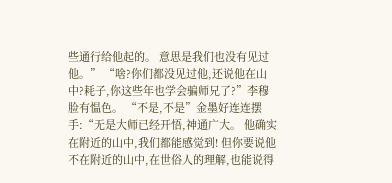些通行给他起的。 意思是我们也没有见过他。” “啥?你们都没见过他,还说他在山中?耗子,你这些年也学会骗师兄了?”李穆脸有愠色。 “不是,不是”金墨好连连摆手:“无是大师已经开悟,神通广大。 他确实在附近的山中,我们都能感觉到! 但你要说他不在附近的山中,在世俗人的理解,也能说得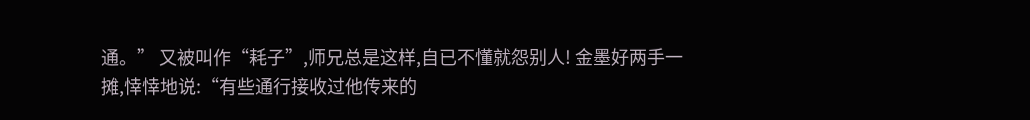通。” 又被叫作“耗子”,师兄总是这样,自已不懂就怨别人! 金墨好两手一摊,悻悻地说:“有些通行接收过他传来的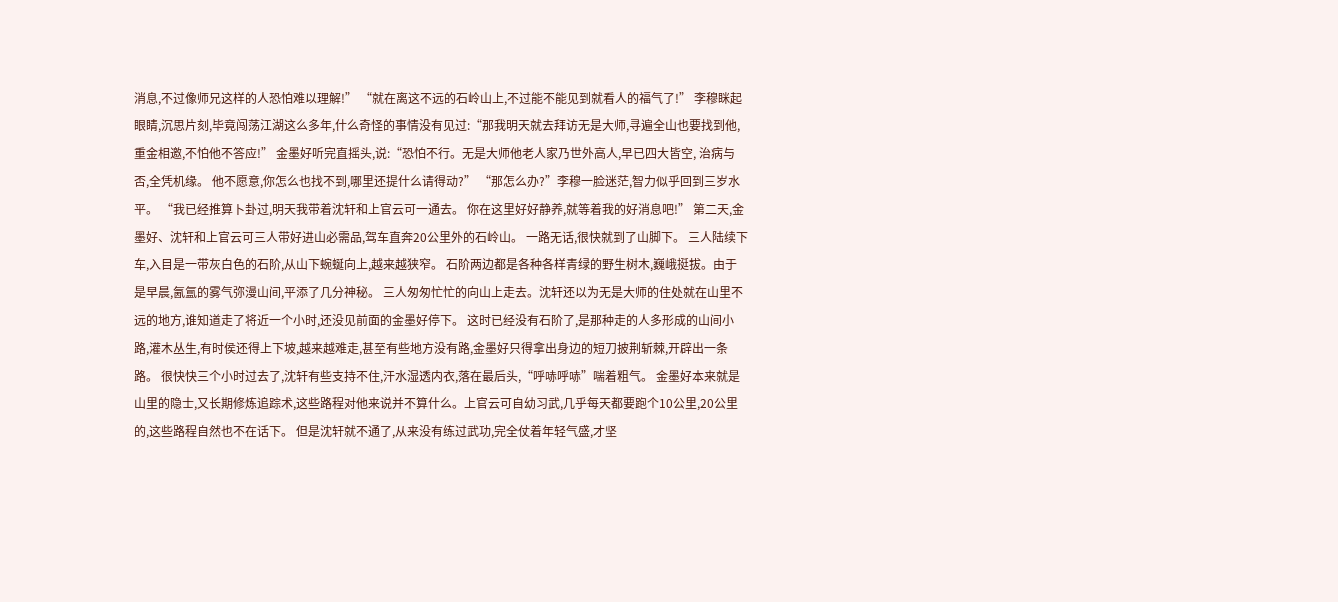消息,不过像师兄这样的人恐怕难以理解!” “就在离这不远的石岭山上,不过能不能见到就看人的福气了!” 李穆眯起眼睛,沉思片刻,毕竟闯荡江湖这么多年,什么奇怪的事情没有见过:“那我明天就去拜访无是大师,寻遍全山也要找到他,重金相邀,不怕他不答应!” 金墨好听完直摇头,说:“恐怕不行。无是大师他老人家乃世外高人,早已四大皆空, 治病与否,全凭机缘。 他不愿意,你怎么也找不到,哪里还提什么请得动?” “那怎么办?”李穆一脸迷茫,智力似乎回到三岁水平。 “我已经推算卜卦过,明天我带着沈轩和上官云可一通去。 你在这里好好静养,就等着我的好消息吧!” 第二天,金墨好、沈轩和上官云可三人带好进山必需品,驾车直奔20公里外的石岭山。 一路无话,很快就到了山脚下。 三人陆续下车,入目是一带灰白色的石阶,从山下蜿蜒向上,越来越狭窄。 石阶两边都是各种各样青绿的野生树木,巍峨挺拔。由于是早晨,氤氲的雾气弥漫山间,平添了几分神秘。 三人匆匆忙忙的向山上走去。沈轩还以为无是大师的住处就在山里不远的地方,谁知道走了将近一个小时,还没见前面的金墨好停下。 这时已经没有石阶了,是那种走的人多形成的山间小路,灌木丛生,有时侯还得上下坡,越来越难走,甚至有些地方没有路,金墨好只得拿出身边的短刀披荆斩棘,开辟出一条路。 很快快三个小时过去了,沈轩有些支持不住,汗水湿透内衣,落在最后头,“呼哧呼哧”喘着粗气。 金墨好本来就是山里的隐士,又长期修炼追踪术,这些路程对他来说并不算什么。上官云可自幼习武,几乎每天都要跑个10公里,20公里的,这些路程自然也不在话下。 但是沈轩就不通了,从来没有练过武功,完全仗着年轻气盛,才坚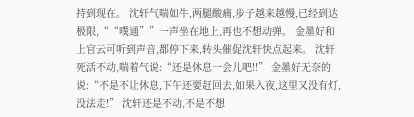持到现在。 沈轩气喘如牛,两腿酸痛,步子越来越慢,已经到达极限,““噗通””一声坐在地上,再也不想动弹。 金墨好和上官云可听到声音,都停下来,转头催促沈轩快点起来。 沈轩死活不动,喘着气说:“还是休息一会儿吧!!” 金墨好无奈的说:“不是不让休息,下午还要赶回去,如果入夜,这里又没有灯,没法走!” 沈轩还是不动,不是不想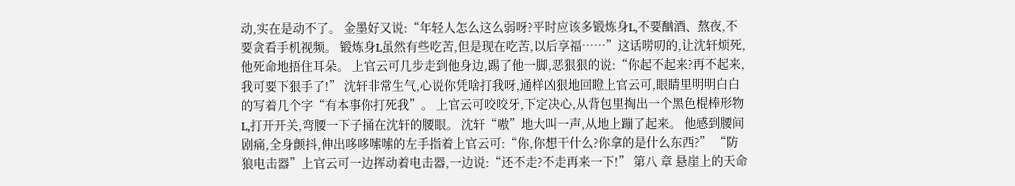动,实在是动不了。 金墨好又说:“年轻人怎么这么弱呀?平时应该多锻炼身L,不要酗酒、熬夜,不要贪看手机视频。 锻炼身L虽然有些吃苦,但是现在吃苦,以后享福……”这话唠叨的,让沈轩烦死,他死命地捂住耳朵。 上官云可几步走到他身边,踢了他一脚,恶狠狠的说:“你起不起来?再不起来,我可要下狠手了!” 沈轩非常生气,心说你凭啥打我呀,通样凶狠地回瞪上官云可,眼睛里明明白白的写着几个字“有本事你打死我”。 上官云可咬咬牙,下定决心,从背包里掏出一个黑色棍棒形物L,打开开关,弯腰一下子捅在沈轩的腰眼。 沈轩“嗷”地大叫一声,从地上蹦了起来。 他感到腰间剧痛,全身颤抖,伸出哆哆嗦嗦的左手指着上官云可:“你,你想干什么?你拿的是什么东西?” “防狼电击器”上官云可一边挥动着电击器,一边说:“还不走?不走再来一下!” 第八 章 悬崖上的天命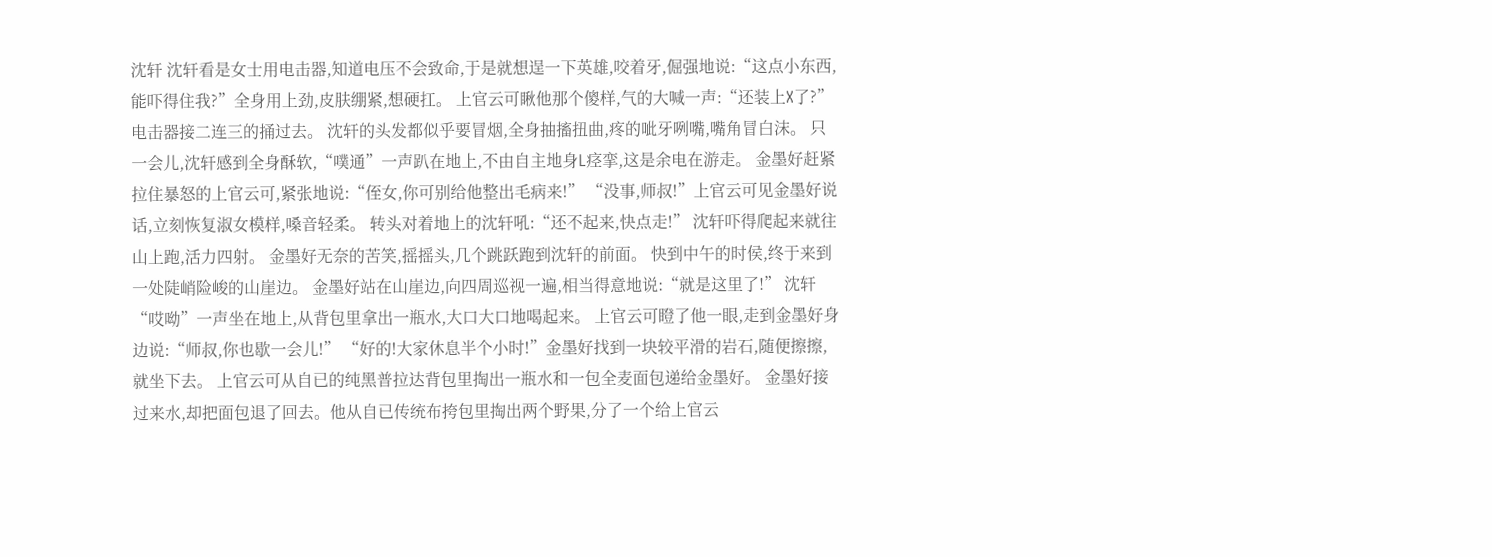沈轩 沈轩看是女士用电击器,知道电压不会致命,于是就想逞一下英雄,咬着牙,倔强地说:“这点小东西,能吓得住我?”全身用上劲,皮肤绷紧,想硬扛。 上官云可瞅他那个傻样,气的大喊一声:“还装上X了?”电击器接二连三的捅过去。 沈轩的头发都似乎要冒烟,全身抽搐扭曲,疼的呲牙咧嘴,嘴角冒白沫。 只一会儿,沈轩感到全身酥软,“噗通”一声趴在地上,不由自主地身L痉挛,这是余电在游走。 金墨好赶紧拉住暴怒的上官云可,紧张地说:“侄女,你可别给他整出毛病来!” “没事,师叔!”上官云可见金墨好说话,立刻恢复淑女模样,嗓音轻柔。 转头对着地上的沈轩吼:“还不起来,快点走!” 沈轩吓得爬起来就往山上跑,活力四射。 金墨好无奈的苦笑,摇摇头,几个跳跃跑到沈轩的前面。 快到中午的时侯,终于来到一处陡峭险峻的山崖边。 金墨好站在山崖边,向四周巡视一遍,相当得意地说:“就是这里了!” 沈轩“哎呦”一声坐在地上,从背包里拿出一瓶水,大口大口地喝起来。 上官云可瞪了他一眼,走到金墨好身边说:“师叔,你也歇一会儿!” “好的!大家休息半个小时!”金墨好找到一块较平滑的岩石,随便擦擦,就坐下去。 上官云可从自已的纯黑普拉达背包里掏出一瓶水和一包全麦面包递给金墨好。 金墨好接过来水,却把面包退了回去。他从自已传统布挎包里掏出两个野果,分了一个给上官云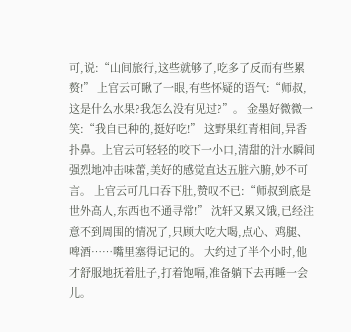可,说:“山间旅行,这些就够了,吃多了反而有些累赘!” 上官云可瞅了一眼,有些怀疑的语气:“师叔,这是什么水果?我怎么没有见过?”。 金墨好微微一笑:“我自已种的,挺好吃!” 这野果红青相间,异香扑鼻。上官云可轻轻的咬下一小口,清甜的汁水瞬间强烈地冲击味蕾,美好的感觉直达五脏六腑,妙不可言。 上官云可几口吞下肚,赞叹不已:“师叔到底是世外高人,东西也不通寻常!” 沈轩又累又饿,已经注意不到周围的情况了,只顾大吃大喝,点心、鸡腿、啤酒……嘴里塞得记记的。 大约过了半个小时,他才舒服地抚着肚子,打着饱嗝,准备躺下去再睡一会儿。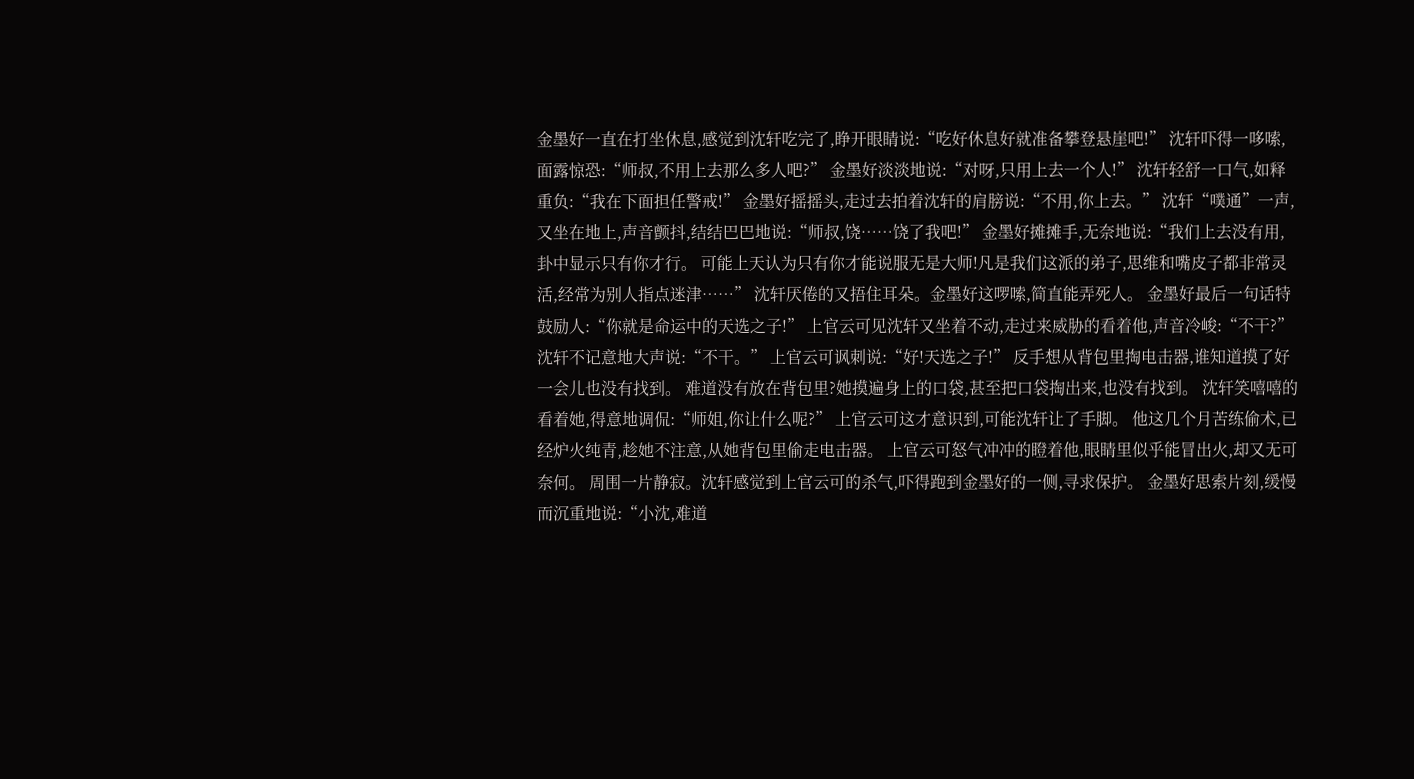金墨好一直在打坐休息,感觉到沈轩吃完了,睁开眼睛说:“吃好休息好就准备攀登悬崖吧!” 沈轩吓得一哆嗦,面露惊恐:“师叔,不用上去那么多人吧?” 金墨好淡淡地说:“对呀,只用上去一个人!” 沈轩轻舒一口气,如释重负:“我在下面担任警戒!” 金墨好摇摇头,走过去拍着沈轩的肩膀说:“不用,你上去。” 沈轩“噗通”一声,又坐在地上,声音颤抖,结结巴巴地说:“师叔,饶……饶了我吧!” 金墨好摊摊手,无奈地说:“我们上去没有用,卦中显示只有你才行。 可能上天认为只有你才能说服无是大师!凡是我们这派的弟子,思维和嘴皮子都非常灵活,经常为别人指点迷津……” 沈轩厌倦的又捂住耳朵。金墨好这啰嗦,简直能弄死人。 金墨好最后一句话特鼓励人:“你就是命运中的天选之子!” 上官云可见沈轩又坐着不动,走过来威胁的看着他,声音冷峻:“不干?” 沈轩不记意地大声说:“不干。” 上官云可讽刺说:“好!天选之子!” 反手想从背包里掏电击器,谁知道摸了好一会儿也没有找到。 难道没有放在背包里?她摸遍身上的口袋,甚至把口袋掏出来,也没有找到。 沈轩笑嘻嘻的看着她,得意地调侃:“师姐,你让什么呢?” 上官云可这才意识到,可能沈轩让了手脚。 他这几个月苦练偷术,已经炉火纯青,趁她不注意,从她背包里偷走电击器。 上官云可怒气冲冲的瞪着他,眼睛里似乎能冒出火,却又无可奈何。 周围一片静寂。沈轩感觉到上官云可的杀气,吓得跑到金墨好的一侧,寻求保护。 金墨好思索片刻,缓慢而沉重地说:“小沈,难道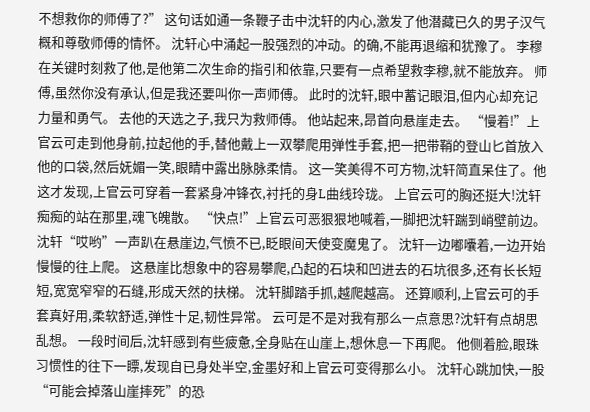不想救你的师傅了?” 这句话如通一条鞭子击中沈轩的内心,激发了他潜藏已久的男子汉气概和尊敬师傅的情怀。 沈轩心中涌起一股强烈的冲动。的确,不能再退缩和犹豫了。 李穆在关键时刻救了他,是他第二次生命的指引和依靠,只要有一点希望救李穆,就不能放弃。 师傅,虽然你没有承认,但是我还要叫你一声师傅。 此时的沈轩,眼中蓄记眼泪,但内心却充记力量和勇气。 去他的天选之子,我只为救师傅。 他站起来,昂首向悬崖走去。 “慢着!”上官云可走到他身前,拉起他的手,替他戴上一双攀爬用弹性手套,把一把带鞘的登山匕首放入他的口袋,然后妩媚一笑,眼睛中露出脉脉柔情。 这一笑美得不可方物,沈轩简直呆住了。他这才发现,上官云可穿着一套紧身冲锋衣,衬托的身L曲线玲珑。 上官云可的胸还挺大!沈轩痴痴的站在那里,魂飞魄散。 “快点!”上官云可恶狠狠地喊着,一脚把沈轩踹到峭壁前边。 沈轩“哎哟”一声趴在悬崖边,气愤不已,眨眼间天使变魔鬼了。 沈轩一边嘟囔着,一边开始慢慢的往上爬。 这悬崖比想象中的容易攀爬,凸起的石块和凹进去的石坑很多,还有长长短短,宽宽窄窄的石缝,形成天然的扶梯。 沈轩脚踏手抓,越爬越高。 还算顺利,上官云可的手套真好用,柔软舒适,弹性十足,韧性异常。 云可是不是对我有那么一点意思?沈轩有点胡思乱想。 一段时间后,沈轩感到有些疲惫,全身贴在山崖上,想休息一下再爬。 他侧着脸,眼珠习惯性的往下一瞟,发现自已身处半空,金墨好和上官云可变得那么小。 沈轩心跳加快,一股“可能会掉落山崖摔死”的恐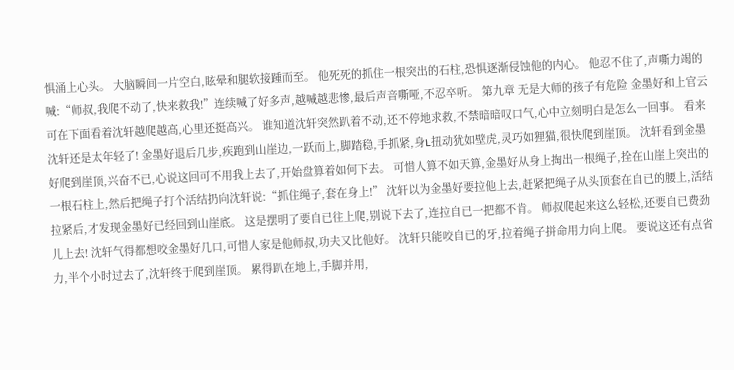惧涌上心头。 大脑瞬间一片空白,眩晕和腿软接踵而至。 他死死的抓住一根突出的石柱,恐惧逐渐侵蚀他的内心。 他忍不住了,声嘶力竭的喊:“师叔,我爬不动了,快来救我!”连续喊了好多声,越喊越悲惨,最后声音嘶哑,不忍卒听。 第九章 无是大师的孩子有危险 金墨好和上官云可在下面看着沈轩越爬越高,心里还挺高兴。 谁知道沈轩突然趴着不动,还不停地求救,不禁暗暗叹口气,心中立刻明白是怎么一回事。 看来沈轩还是太年轻了! 金墨好退后几步,疾跑到山崖边,一跃而上,脚踏稳,手抓紧,身L扭动犹如壁虎,灵巧如狸猫,很快爬到崖顶。 沈轩看到金墨好爬到崖顶,兴奋不已,心说这回可不用我上去了,开始盘算着如何下去。 可惜人算不如天算,金墨好从身上掏出一根绳子,拴在山崖上突出的一根石柱上,然后把绳子打个活结扔向沈轩说:“抓住绳子,套在身上!” 沈轩以为金墨好要拉他上去,赶紧把绳子从头顶套在自已的腰上,活结拉紧后,才发现金墨好已经回到山崖底。 这是摆明了要自已往上爬,别说下去了,连拉自已一把都不肯。 师叔爬起来这么轻松,还要自已费劲儿上去! 沈轩气得都想咬金墨好几口,可惜人家是他师叔,功夫又比他好。 沈轩只能咬自已的牙,拉着绳子拼命用力向上爬。 要说这还有点省力,半个小时过去了,沈轩终于爬到崖顶。 累得趴在地上,手脚并用,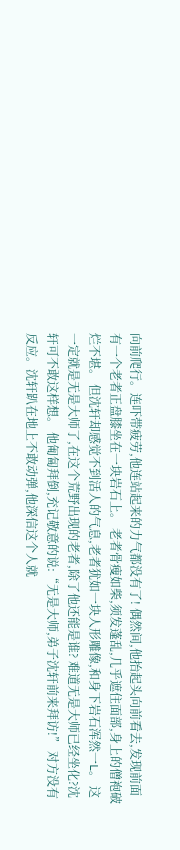向前爬行。连吓带疲劳,他连站起来的力气都没有了! 偶然间,他抬起头向前看去,发现前面有一个老者正盘膝坐在一块岩石上。 老者骨瘦如柴,须发蓬乱,几乎遮住面部,身上的僧袍破烂不堪。 但沈轩却感觉不到活人的气息,老者犹如一块人形雕像,和身下岩石浑然一L。 这一定就是无是大师了,在这个荒野出现的老者,除了他还能是谁? 难道无是大师已经坐化?沈轩可不敢这样想。 他匍匐拜倒,充记敬意的说:“无是大师,弟子沈轩前来拜访!” 对方没有反应。沈轩趴在地上不敢动弹,他深信这个人就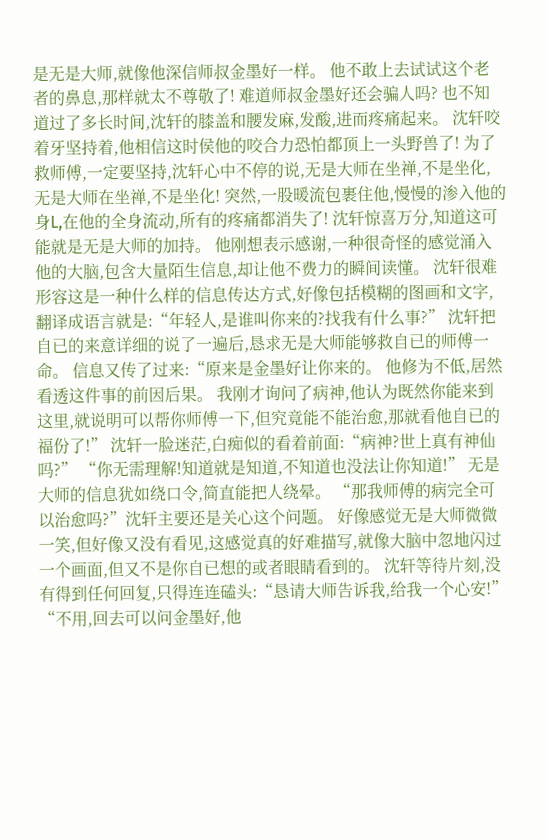是无是大师,就像他深信师叔金墨好一样。 他不敢上去试试这个老者的鼻息,那样就太不尊敬了! 难道师叔金墨好还会骗人吗? 也不知道过了多长时间,沈轩的膝盖和腰发麻,发酸,进而疼痛起来。 沈轩咬着牙坚持着,他相信这时侯他的咬合力恐怕都顶上一头野兽了! 为了救师傅,一定要坚持,沈轩心中不停的说,无是大师在坐禅,不是坐化,无是大师在坐禅,不是坐化! 突然,一股暖流包裹住他,慢慢的渗入他的身L,在他的全身流动,所有的疼痛都消失了! 沈轩惊喜万分,知道这可能就是无是大师的加持。 他刚想表示感谢,一种很奇怪的感觉涌入他的大脑,包含大量陌生信息,却让他不费力的瞬间读懂。 沈轩很难形容这是一种什么样的信息传达方式,好像包括模糊的图画和文字,翻译成语言就是:“年轻人,是谁叫你来的?找我有什么事?” 沈轩把自已的来意详细的说了一遍后,恳求无是大师能够救自已的师傅一命。 信息又传了过来:“原来是金墨好让你来的。 他修为不低,居然看透这件事的前因后果。 我刚才询问了病神,他认为既然你能来到这里,就说明可以帮你师傅一下,但究竟能不能治愈,那就看他自已的福份了!” 沈轩一脸迷茫,白痴似的看着前面:“病神?世上真有神仙吗?” “你无需理解!知道就是知道,不知道也没法让你知道!” 无是大师的信息犹如绕口令,简直能把人绕晕。 “那我师傅的病完全可以治愈吗?”沈轩主要还是关心这个问题。 好像感觉无是大师微微一笑,但好像又没有看见,这感觉真的好难描写,就像大脑中忽地闪过一个画面,但又不是你自已想的或者眼睛看到的。 沈轩等待片刻,没有得到任何回复,只得连连磕头:“恳请大师告诉我,给我一个心安!” “不用,回去可以问金墨好,他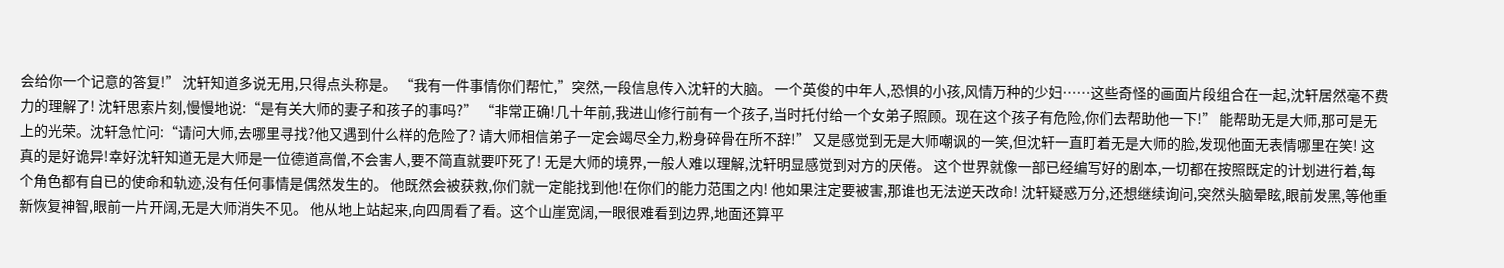会给你一个记意的答复!” 沈轩知道多说无用,只得点头称是。 “我有一件事情你们帮忙,”突然,一段信息传入沈轩的大脑。 一个英俊的中年人,恐惧的小孩,风情万种的少妇……这些奇怪的画面片段组合在一起,沈轩居然毫不费力的理解了! 沈轩思索片刻,慢慢地说:“是有关大师的妻子和孩子的事吗?” “非常正确!几十年前,我进山修行前有一个孩子,当时托付给一个女弟子照顾。现在这个孩子有危险,你们去帮助他一下!” 能帮助无是大师,那可是无上的光荣。沈轩急忙问:“请问大师,去哪里寻找?他又遇到什么样的危险了? 请大师相信弟子一定会竭尽全力,粉身碎骨在所不辞!” 又是感觉到无是大师嘲讽的一笑,但沈轩一直盯着无是大师的脸,发现他面无表情哪里在笑! 这真的是好诡异!幸好沈轩知道无是大师是一位德道高僧,不会害人,要不简直就要吓死了! 无是大师的境界,一般人难以理解,沈轩明显感觉到对方的厌倦。 这个世界就像一部已经编写好的剧本,一切都在按照既定的计划进行着,每个角色都有自已的使命和轨迹,没有任何事情是偶然发生的。 他既然会被获救,你们就一定能找到他!在你们的能力范围之内! 他如果注定要被害,那谁也无法逆天改命! 沈轩疑惑万分,还想继续询问,突然头脑晕眩,眼前发黑,等他重新恢复神智,眼前一片开阔,无是大师消失不见。 他从地上站起来,向四周看了看。这个山崖宽阔,一眼很难看到边界,地面还算平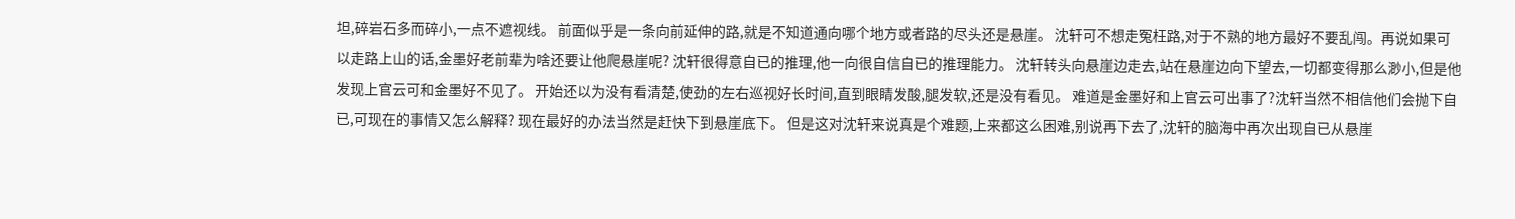坦,碎岩石多而碎小,一点不遮视线。 前面似乎是一条向前延伸的路,就是不知道通向哪个地方或者路的尽头还是悬崖。 沈轩可不想走冤枉路,对于不熟的地方最好不要乱闯。再说如果可以走路上山的话,金墨好老前辈为啥还要让他爬悬崖呢? 沈轩很得意自已的推理,他一向很自信自已的推理能力。 沈轩转头向悬崖边走去,站在悬崖边向下望去,一切都变得那么渺小,但是他发现上官云可和金墨好不见了。 开始还以为没有看清楚,使劲的左右巡视好长时间,直到眼睛发酸,腿发软,还是没有看见。 难道是金墨好和上官云可出事了?沈轩当然不相信他们会抛下自已,可现在的事情又怎么解释? 现在最好的办法当然是赶快下到悬崖底下。 但是这对沈轩来说真是个难题,上来都这么困难,别说再下去了,沈轩的脑海中再次出现自已从悬崖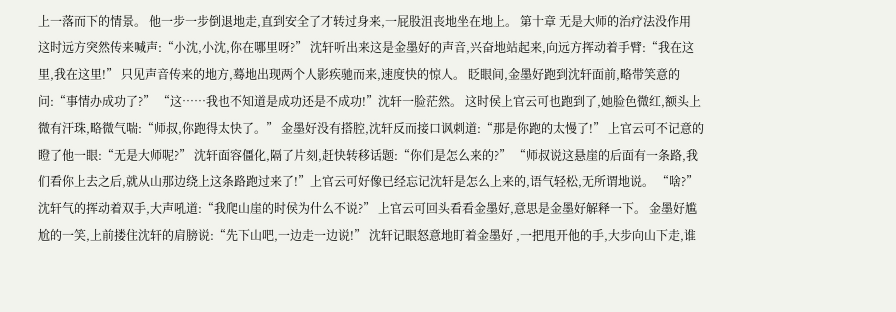上一落而下的情景。 他一步一步倒退地走,直到安全了才转过身来,一屁股沮丧地坐在地上。 第十章 无是大师的治疗法没作用 这时远方突然传来喊声:“小沈,小沈,你在哪里呀?” 沈轩听出来这是金墨好的声音,兴奋地站起来,向远方挥动着手臂:“我在这里,我在这里!” 只见声音传来的地方,蓦地出现两个人影疾驰而来,速度快的惊人。 眨眼间,金墨好跑到沈轩面前,略带笑意的问:“事情办成功了?” “这……我也不知道是成功还是不成功!”沈轩一脸茫然。 这时侯上官云可也跑到了,她脸色微红,额头上微有汗珠,略微气喘:“师叔,你跑得太快了。” 金墨好没有搭腔,沈轩反而接口讽刺道:“那是你跑的太慢了!” 上官云可不记意的瞪了他一眼:“无是大师呢?” 沈轩面容僵化,隔了片刻,赶快转移话题:“你们是怎么来的?” “师叔说这悬崖的后面有一条路,我们看你上去之后,就从山那边绕上这条路跑过来了!”上官云可好像已经忘记沈轩是怎么上来的,语气轻松,无所谓地说。 “啥?”沈轩气的挥动着双手,大声吼道:“我爬山崖的时侯为什么不说?” 上官云可回头看看金墨好,意思是金墨好解释一下。 金墨好尴尬的一笑,上前搂住沈轩的肩膀说:“先下山吧,一边走一边说!” 沈轩记眼怒意地盯着金墨好 ,一把甩开他的手,大步向山下走,谁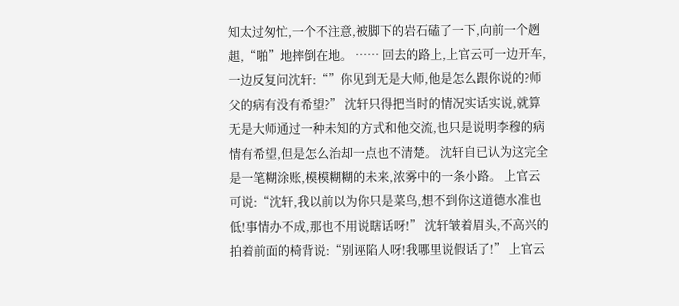知太过匆忙,一个不注意,被脚下的岩石磕了一下,向前一个趔趄,“啪”地摔倒在地。 …… 回去的路上,上官云可一边开车,一边反复问沈轩:“”你见到无是大师,他是怎么跟你说的?师父的病有没有希望?” 沈轩只得把当时的情况实话实说,就算无是大师通过一种未知的方式和他交流,也只是说明李穆的病情有希望,但是怎么治却一点也不清楚。 沈轩自已认为这完全是一笔糊涂账,模模糊糊的未来,浓雾中的一条小路。 上官云可说:“沈轩,我以前以为你只是菜鸟,想不到你这道德水准也低!事情办不成,那也不用说瞎话呀!” 沈轩皱着眉头,不高兴的拍着前面的椅背说:“别诬陷人呀!我哪里说假话了!” 上官云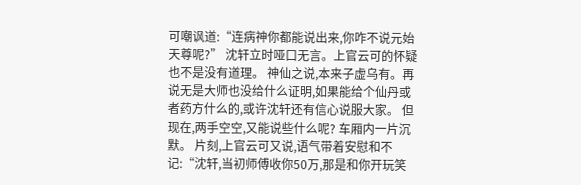可嘲讽道:“连病神你都能说出来,你咋不说元始天尊呢?” 沈轩立时哑口无言。上官云可的怀疑也不是没有道理。 神仙之说,本来子虚乌有。再说无是大师也没给什么证明,如果能给个仙丹或者药方什么的,或许沈轩还有信心说服大家。 但现在,两手空空,又能说些什么呢? 车厢内一片沉默。 片刻,上官云可又说,语气带着安慰和不记:“沈轩,当初师傅收你50万,那是和你开玩笑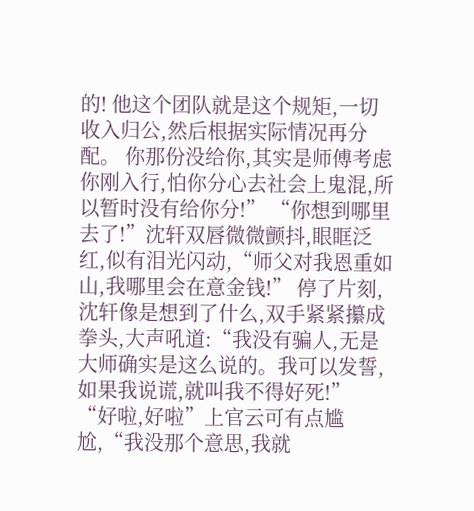的! 他这个团队就是这个规矩,一切收入归公,然后根据实际情况再分配。 你那份没给你,其实是师傅考虑你刚入行,怕你分心去社会上鬼混,所以暂时没有给你分!” “你想到哪里去了!”沈轩双唇微微颤抖,眼眶泛红,似有泪光闪动,“师父对我恩重如山,我哪里会在意金钱!” 停了片刻,沈轩像是想到了什么,双手紧紧攥成拳头,大声吼道:“我没有骗人,无是大师确实是这么说的。我可以发誓,如果我说谎,就叫我不得好死!” “好啦,好啦”上官云可有点尴尬,“我没那个意思,我就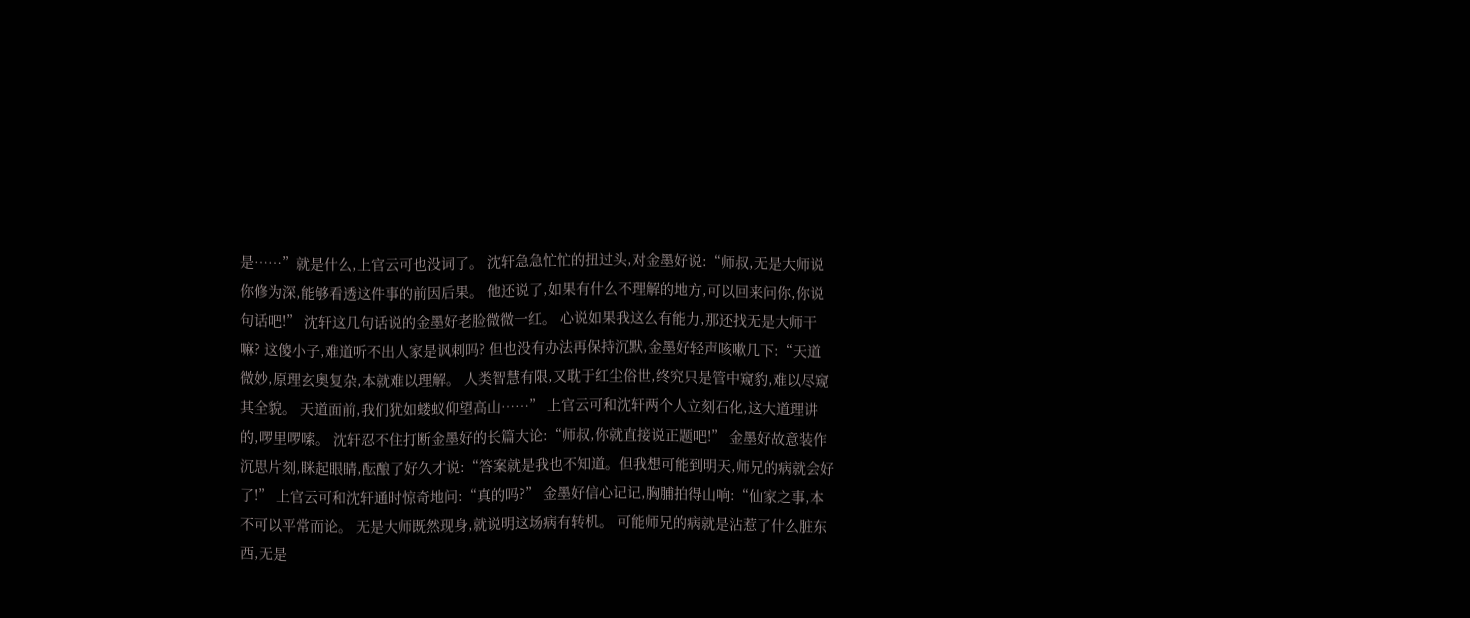是……”就是什么,上官云可也没词了。 沈轩急急忙忙的扭过头,对金墨好说:“师叔,无是大师说你修为深,能够看透这件事的前因后果。 他还说了,如果有什么不理解的地方,可以回来问你,你说句话吧!” 沈轩这几句话说的金墨好老脸微微一红。 心说如果我这么有能力,那还找无是大师干嘛? 这傻小子,难道听不出人家是讽刺吗? 但也没有办法再保持沉默,金墨好轻声咳嗽几下:“天道微妙,原理玄奥复杂,本就难以理解。 人类智慧有限,又耽于红尘俗世,终究只是管中窥豹,难以尽窥其全貌。 天道面前,我们犹如蝼蚁仰望高山……” 上官云可和沈轩两个人立刻石化,这大道理讲的,啰里啰嗦。 沈轩忍不住打断金墨好的长篇大论:“师叔,你就直接说正题吧!” 金墨好故意装作沉思片刻,眯起眼睛,酝酿了好久才说:“答案就是我也不知道。但我想可能到明天,师兄的病就会好了!” 上官云可和沈轩通时惊奇地问:“真的吗?” 金墨好信心记记,胸脯拍得山响:“仙家之事,本不可以平常而论。 无是大师既然现身,就说明这场病有转机。 可能师兄的病就是沾惹了什么脏东西,无是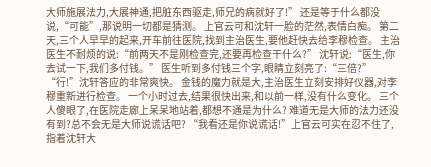大师施展法力,大展神通,把脏东西驱走,师兄的病就好了!” 还是等于什么都没说,“可能”,那说明一切都是猜测。 上官云可和沈轩一脸的茫然,表情白痴。 第二天,三个人早早的起来,开车前往医院,找到主治医生,要他赶快去给李穆检查。 主治医生不耐烦的说:“前两天不是刚检查完,还要再检查干什么?” 沈轩说:“医生,你去试一下,我们多付钱。” 医生听到多付钱三个字,眼睛立刻亮了:“三倍?” “行!”沈轩答应的非常爽快。 金钱的魔力就是大,主治医生立刻安排好仪器,对李穆重新进行检查。 一个小时过去,结果很快出来,和以前一样,没有什么变化。 三个人傻眼了,在医院走廊上呆呆地站着,都想不通是为什么? 难道无是大师的法力还没有到?总不会无是大师说谎话吧? “我看还是你说谎话!”上官云可实在忍不住了,指着沈轩大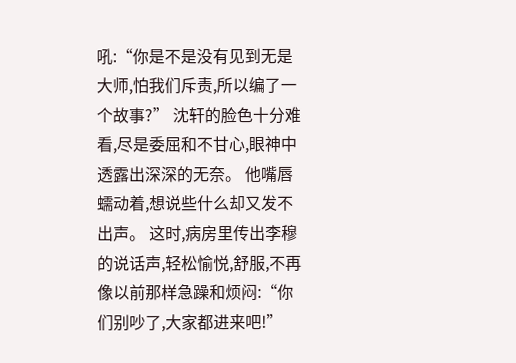吼:“你是不是没有见到无是大师,怕我们斥责,所以编了一个故事?” 沈轩的脸色十分难看,尽是委屈和不甘心,眼神中透露出深深的无奈。 他嘴唇蠕动着,想说些什么却又发不出声。 这时,病房里传出李穆的说话声,轻松愉悦,舒服,不再像以前那样急躁和烦闷:“你们别吵了,大家都进来吧!”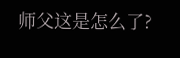师父这是怎么了?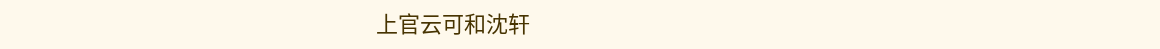上官云可和沈轩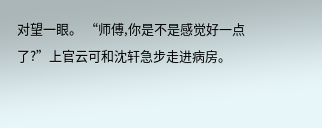对望一眼。 “师傅,你是不是感觉好一点了?”上官云可和沈轩急步走进病房。